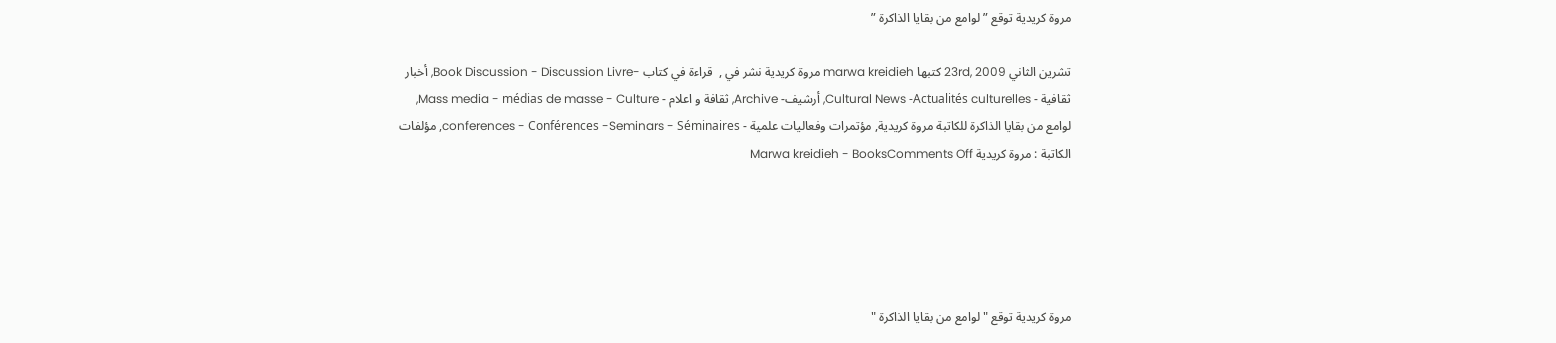مروة كريدية توقع ” لوامع من بقايا الذاكرة ”

تشرين الثاني 23rd, 2009 كتبها marwa kreidieh مروة كريدية نشر في ,  قراءة في كتاب -Book Discussion - Discussion Livre, أخبار ثقافية - Cultural News -Actualités culturelles, أرشيف- Archive, ثقافة و اعلام - Mass media - médias de masse - Culture, لوامع من بقايا الذاكرة للكاتبة مروة كريدية, مؤتمرات وفعاليات علمية - conferences - Conférences -Seminars - Séminaires, مؤلفات الكاتبة : مروة كريدية Marwa kreidieh - BooksComments Off





مروة كريدية توقع " لوامع من بقايا الذاكرة "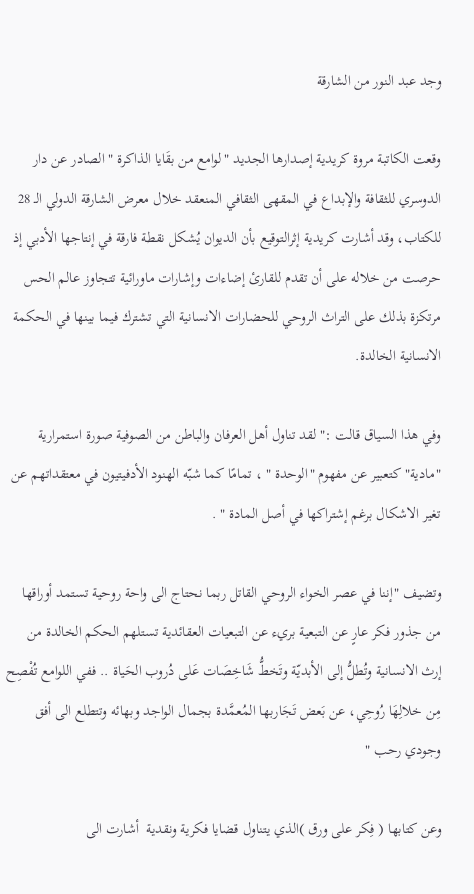وجد عبد النور من الشارقة

وقعت الكاتبة مروة كريدية إصدارها الجديد "لوامع من بقَايا الذاكرة " الصادر عن دار الدوسري للثقافة والإبداع في المقهى الثقافي المنعقد خلال معرض الشارقة الدولي الـ 28 للكتاب، وقد أشارت كريدية إثرالتوقيع بأن الديوان يُشكل نقطة فارقة في إنتاجها الأدبي إذ حرصت من خلاله على أن تقدم للقارئ إضاءات وإشارات ماورائية تتجاوز عالم الحس مرتكزة بذلك على التراث الروحي للحضارات الانسانية التي تشترك فيما بينها في الحكمة الانسانية الخالدة.

وفي هذا السياق قالت :" لقد تناول أهل العرفان والباطن من الصوفية صورة استمرارية "مادية" كتعبير عن مفهوم "الوحدة " ، تمامًا كما شبّه الهنود الأدفيتيون في معتقداتهم عن تغير الاشكال برغم إشتراكها في أصل المادة " .

وتضيف "إننا في عصر الخواء الروحي القاتل ربما نحتاج الى واحة روحية تستمد أوراقها من جذور فكر عارٍ عن التبعية بريء عن التبعيات العقائدية تستلهم الحكم الخالدة من إرث الانسانية وتُطلُّ إلى الأبديّة وتَخطُّ شَاخِصَات عَلى دُروب الحَياة .. ففي اللوامع تُفْصِح مِن خلالِهَا رُوحِي، عن بَعض تَجَاربها المُعمَّدة بجمال الواجد وبهائه وتتطلع الى أفق وجودي رحب "

وعن كتابها ( فِكر على ورق )الذي يتناول قضايا فكرية ونقدية  أشارت الى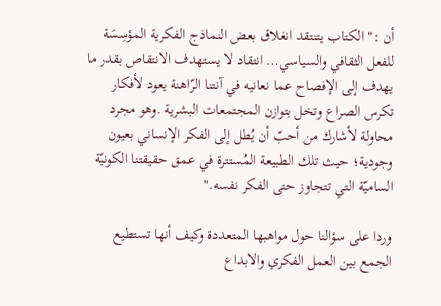أن :" الكتاب يتنتقد انغلاق بعض النماذج الفكرية المؤسِسَة للفعل الثقافي والسياسي… انتقاد لا يستهدف الانتقاص بقدر ما يهدف إلى الإفصاح عما نعانيه في آنتنا الرّاهنة يعود لأفكار تكرس الصراع وتخل بتوازن المجتمعات البشرية .وهو مجرد محاولة لأشارك من أحبّ أن يُطل إلى الفكر الإنساني بعيون وجودية؛ حيث تلك الطبيعة المُستترة في عمق حقيقتنا الكونيّة الساميّة التي تتجاوز حتى الفكر نفسه."

وردا على سؤالنا حول مواهبها المتعددة وكيف أنها تستطيع الجمع بين العمل الفكري والابداع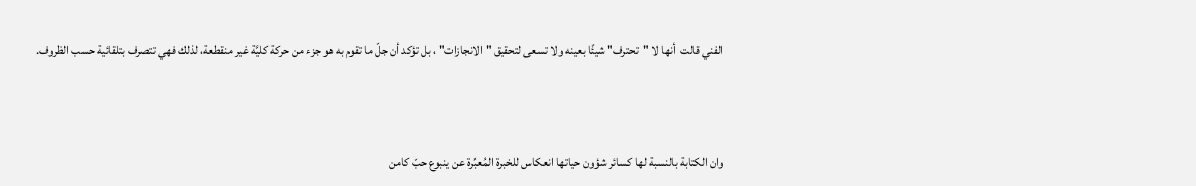الفني قالت  أنها لا "تحترف" شيئًا بعينه ولا تسعى لتحقيق "الانجازات" ، بل تؤكد أن جلّ ما تقوم به هو جزء من حركة كليَّة غير منقطعة، لذلك فهي تتصرف بتلقائية حسب الظروف.



وان الكتابة بالنسبة لها كسائر شؤون حياتها انعكاس للخبرة المُعبِّرة عن ينبوع حبّ كامن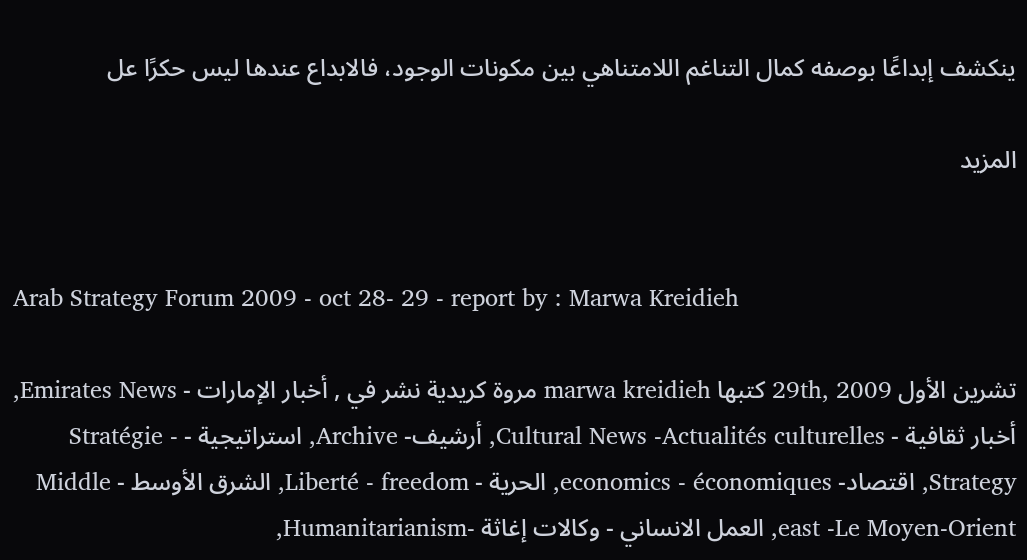ينكشف إبداعًا بوصفه كمال التناغم اللامتناهي بين مكونات الوجود، فالابداع عندها ليس حكرًا عل

المزيد


Arab Strategy Forum 2009 - oct 28- 29 - report by : Marwa Kreidieh

تشرين الأول 29th, 2009 كتبها marwa kreidieh مروة كريدية نشر في , أخبار الإمارات - Emirates News, أخبار ثقافية - Cultural News -Actualités culturelles, أرشيف- Archive, استراتيجية - Stratégie - Strategy, اقتصاد- economics - économiques, الحرية - Liberté - freedom, الشرق الأوسط - Middle east -Le Moyen-Orient, العمل الانساني - وكالات إغاثة -Humanitarianism,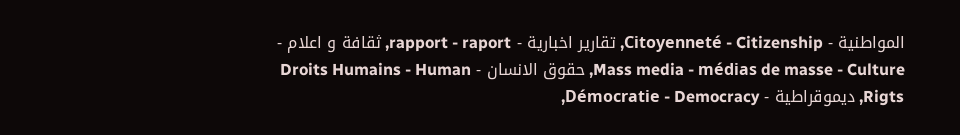المواطنية - Citoyenneté - Citizenship, تقارير اخبارية - rapport - raport, ثقافة و اعلام - Mass media - médias de masse - Culture, حقوق الانسان - Droits Humains - Human Rigts, ديموقراطية - Démocratie - Democracy,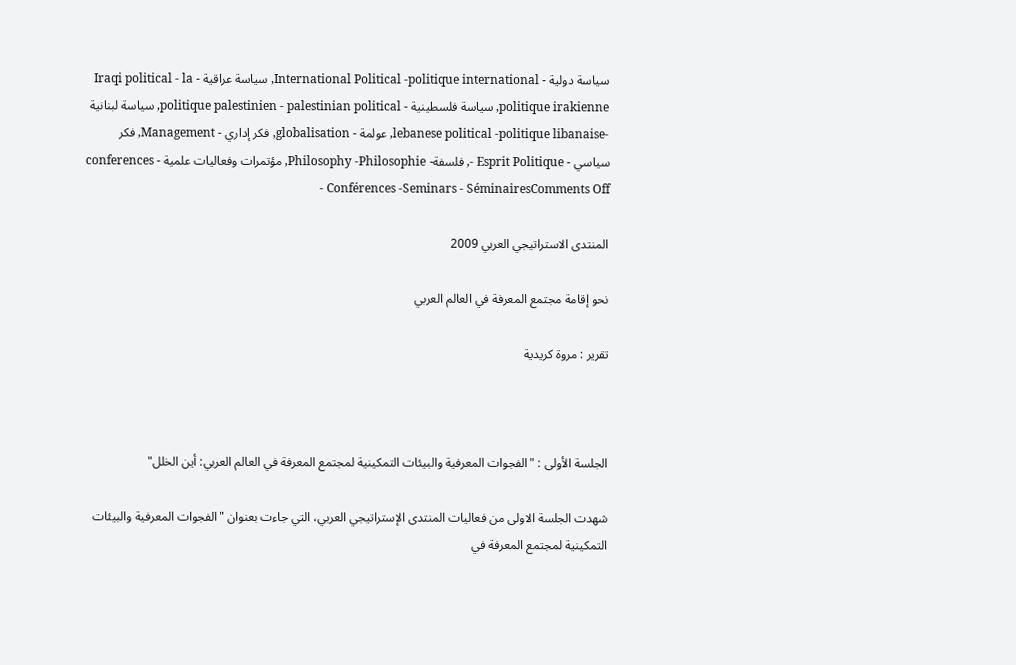سياسة دولية - International Political -politique international, سياسة عراقية - Iraqi political - la politique irakienne, سياسة فلسطينية - politique palestinien - palestinian political, سياسة لبنانية -lebanese political -politique libanaise, عولمة - globalisation, فكر إداري - Management, فكر سياسي - Esprit Politique -, فلسفة- Philosophy -Philosophie, مؤتمرات وفعاليات علمية - conferences - Conférences -Seminars - SéminairesComments Off

المنتدى الاستراتيجي العربي 2009

نحو إقامة مجتمع المعرفة في العالم العربي

تقرير : مروة كريدية



الجلسة الأولى : "الفجوات المعرفية والبيئات التمكينية لمجتمع المعرفة في العالم العربي: أين الخلل"

شهدت الجلسة الاولى من فعاليات المنتدى الإستراتيجي العربي، التي جاءت بعنوان "الفجوات المعرفية والبيئات التمكينية لمجتمع المعرفة في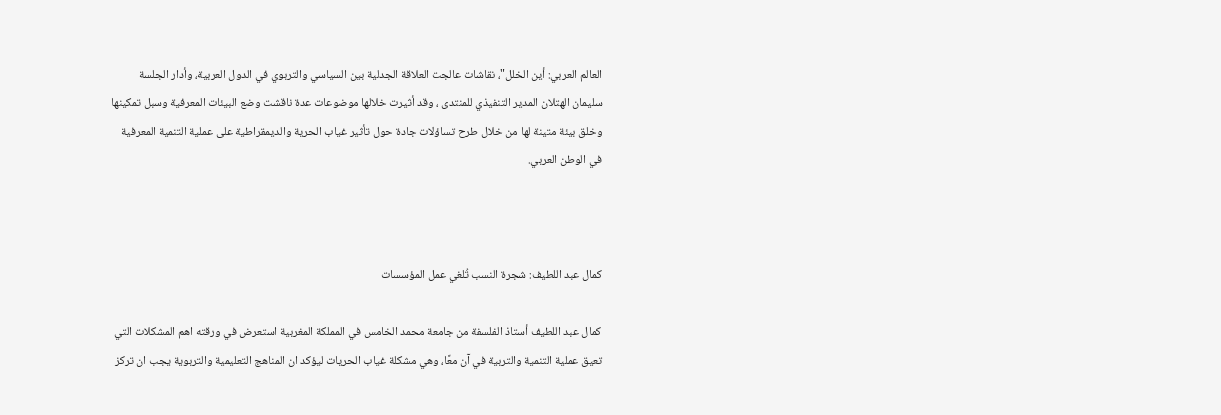العالم العربي: أين الخلل"، نقاشات عالجت العلاقة الجدلية بين السياسي والتربوي في الدول العربية، وأدار الجلسة سليمان الهتلان المدير التنفيذي للمنتدى ، وقد أثيرت خلالها موضوعات عدة ناقشت وضع البيئات المعرفية وسبل تمكينها وخلق بيئة متينة لها من خلال طرح تساؤلات جادة حول تأثير غياب الحرية والديمقراطية على عملية التنمية المعرفية في الوطن العربي.



كمال عبد اللطيف: شجرة النسب تُلغي عمل المؤسسات

كمال عبد اللطيف أستاذ الفلسفة من جامعة محمد الخامس في المملكة المغربية استعرض في ورقته اهم المشكلات التي تعيق عملية التنمية والتربية في آن معًا، وهي مشكلة غياب الحريات ليؤكد ان المناهج التعليمية والتربوية يجب ان تركز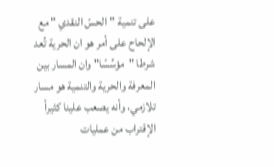على تنمية "الحسّ النقدي " مع الإلحاح على أمر هو ان الحرية تُعد شرطا "مؤسِّسًا" وان المسار بين المعرفة والحرية والتنمية هو مسار تلازمي، وأنه يصعب علينا كثيراً الإقتراب من عمليات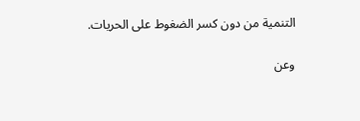التنمية من دون كسر الضغوط على الحريات.

وعن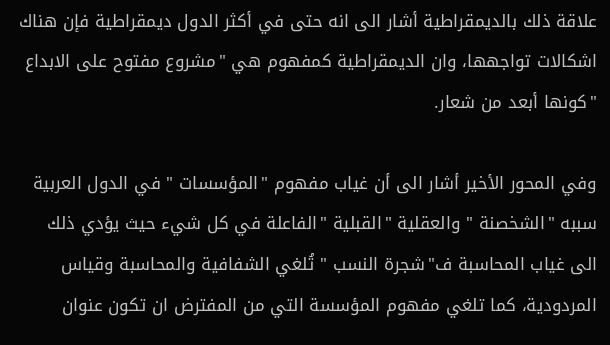علاقة ذلك بالديمقراطية أشار الى انه حتى في أكثر الدول ديمقراطية فإن هناك اشكالات تواجهها، وان الديمقراطية كمفهوم هي "مشروع مفتوح على الابداع "كونها أبعد من شعار.

وفي المحور الأخير أشار الى أن غياب مفهوم "المؤسسات " في الدول العربية سببه "الشخصنة " والعقلية "القبلية "الفاعلة في كل شيء حيث يؤدي ذلك الى غياب المحاسبة ف"شجرة النسب " تُلغي الشفافية والمحاسبة وقياس المردودية، كما تلغي مفهوم المؤسسة التي من المفترض ان تكون عنوان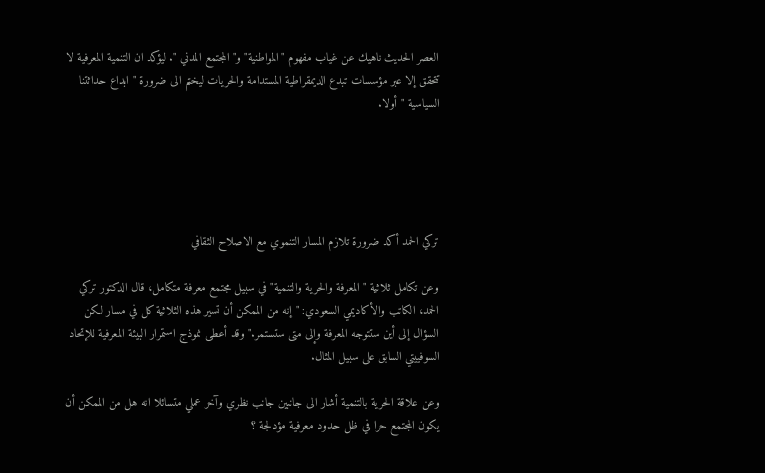العصر الحديث ناهيك عن غياب مفهوم "المواطنية" و" المجتمع المدني ". ليؤكد ان التنمية المعرفية لا تتحقق إلا عبر مؤسسات تبدع الديمقراطية المستدامة والحريات ليختم الى ضرورة " ابداع حداثتنا السياسية "أولا.





تركي الحمد أكد ضرورة تلازم المسار التنموي مع الاصلاح الثقافي

وعن تكامل ثلاثية "المعرفة والحرية والتنمية" في سبيل مجتمع معرفة متكامل، قال الدكتور تركي الحمد، الكاتب والأكاديمي السعودي: "إنه من الممكن أن تسير هذه الثلاثية كل في مسار لكن السؤال إلى أين ستتوجه المعرفة وإلى متى ستستمر." وقد أعطى نموذج استمرار البيئة المعرفية للإتحاد السوفييتي السابق على سبيل المثال.

وعن علاقة الحرية بالتنمية أشار الى جانبين جانب نظري وآخر عملي متسائلا انه هل من الممكن أن يكون المجتمع حرا في ظل حدود معرفية مؤدلجة ؟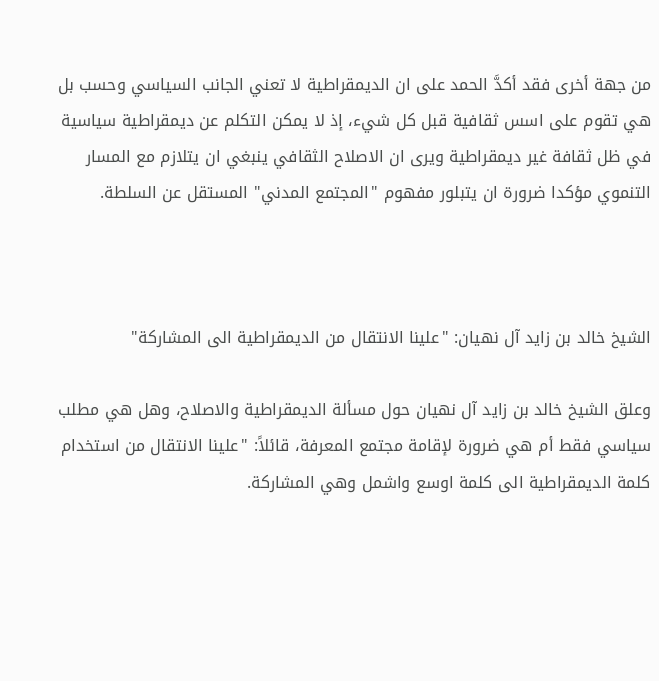من جهة أخرى فقد أكدَّ الحمد على ان الديمقراطية لا تعني الجانب السياسي وحسب بل هي تقوم على اسس ثقافية قبل كل شيء، إذ لا يمكن التكلم عن ديمقراطية سياسية في ظل ثقافة غير ديمقراطية ويرى ان الاصلاح الثقافي ينبغي ان يتلازم مع المسار التنموي مؤكدا ضرورة ان يتبلور مفهوم "المجتمع المدني" المستقل عن السلطة.



الشيخ خالد بن زايد آل نهيان: "علينا الانتقال من الديمقراطية الى المشاركة"

وعلق الشيخ خالد بن زايد آل نهيان حول مسألة الديمقراطية والاصلاح، وهل هي مطلب سياسي فقط أم هي ضرورة لإقامة مجتمع المعرفة، قائلاً: "علينا الانتقال من استخدام كلمة الديمقراطية الى كلمة اوسع واشمل وهي المشاركة.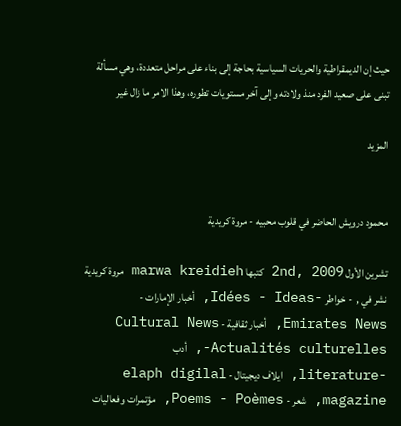حيث إن الديمقراطية والحريات السياسية بحاجة إلى بناء على مراحل متعددة، وهي مسألة تبنى على صعيد الفرد منذ ولادته وإلى آخر مستويات تطوره، وهذا الامر ما زال غير

المزيد


محمود درويش الحاضر في قلوب محبيه - مروة كريدية

تشرين الأول 2nd, 2009 كتبها marwa kreidieh مروة كريدية نشر في ,  - خواطر -Idées - Ideas, أخبار الإمارات - Emirates News, أخبار ثقافية - Cultural News -Actualités culturelles, أدب -literature, ايلاف ديجيتال - elaph digilal magazine, شعر - Poems - Poèmes, مؤتمرات وفعاليات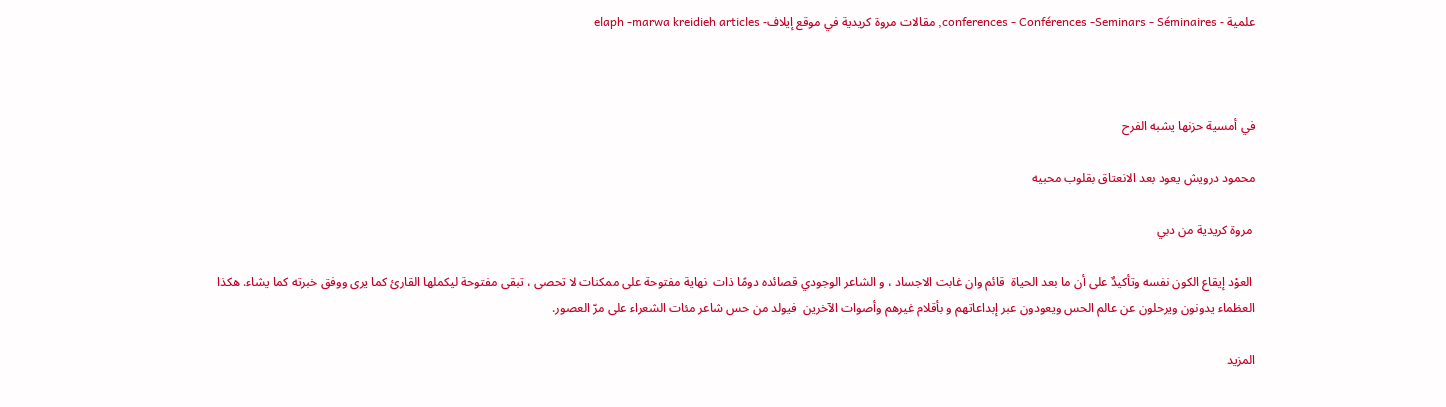علمية - conferences - Conférences -Seminars - Séminaires, مقالات مروة كريدية في موقع إيلاف- elaph -marwa kreidieh articles



في أمسية حزنها يشبه الفرح

محمود درويش يعود بعد الانعتاق بقلوب محبيه

 مروة كريدية من دبي

 العوْد إيقاع الكون نفسه وتأكيدٌ على أن ما بعد الحياة  قائم وان غابت الاجساد ، و الشاعر الوجودي قصائده دومًا ذات  نهاية مفتوحة على ممكنات لا تحصى ، تبقى مفتوحة ليكملها القارئ كما يرى ووفق خبرته كما يشاء. هكذا العظماء يدونون ويرحلون عن عالم الحس ويعودون عبر إبداعاتهم و بأقلام غيرهم وأصوات الآخرين  فيولد من حس شاعر مئات الشعراء على مرّ العصور.

المزيد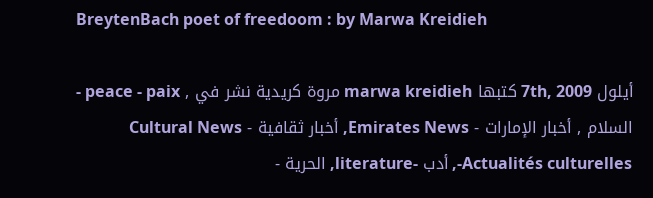BreytenBach poet of freedoom : by Marwa Kreidieh

أيلول 7th, 2009 كتبها marwa kreidieh مروة كريدية نشر في , peace - paix - السلام , أخبار الإمارات - Emirates News, أخبار ثقافية - Cultural News -Actualités culturelles, أدب -literature, الحرية -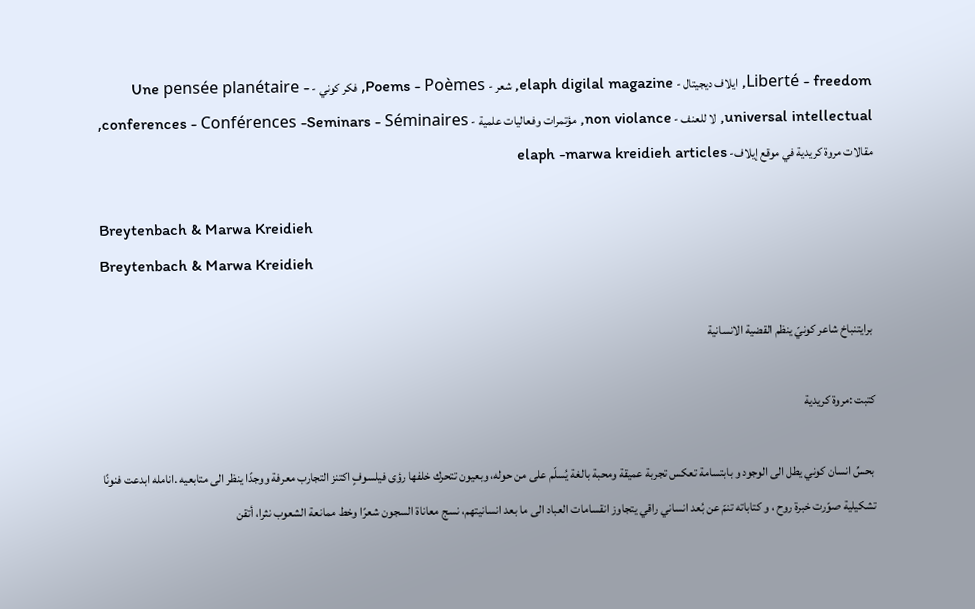Liberté - freedom, ايلاف ديجيتال - elaph digilal magazine, شعر - Poems - Poèmes, فكر كوني - Une pensée planétaire - universal intellectual, لا للعنف - non violance, مؤتمرات وفعاليات علمية - conferences - Conférences -Seminars - Séminaires, مقالات مروة كريدية في موقع إيلاف- elaph -marwa kreidieh articles

Breytenbach & Marwa Kreidieh
Breytenbach & Marwa Kreidieh

 برايتنباخ شاعر كونيّ ينظم القضية الانسانية

كتبت :مروة كريدية

 بحسِّ انسان كوني يطل الى الوجود و بابتسامة تعكس تجربة عميقة ومحبة بالغة يُسلّم على من حوله، وبعيون تتحرك خلفها رؤى فيلسوفٍ اكتنز التجارب معرفة ووجدًا ينظر الى متابعيه .انامله ابدعت فنونًا تشكيلية صوّرت خبرة روح ، و كتاباته تنمّ عن بُعد انساني راقي يتجاوز انقسامات العباد الى ما بعد انسانيتهم، نسج معاناة السجون شعرًا وخط ممانعة الشعوب نثرا، أتقن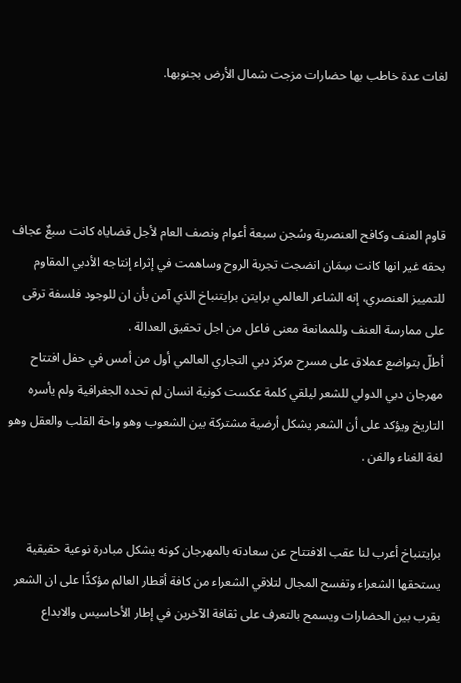لغات عدة خاطب بها حضارات مزجت شمال الأرض بجنوبها.




قاوم العنف وكافح العنصرية وسُجن سبعة أعوام ونصف العام لأجل قضاياه كانت سبعٌ عجاف بحقه غير انها كانت سِمَان انضجت تجربة الروح وساهمت في إثراء إنتاجه الأدبي المقاوم للتمييز العنصري، إنه الشاعر العالمي برايتن برايتنباخ الذي آمن بأن ان للوجود فلسفة ترقى على ممارسة العنف وللممانعة معنى فاعل من اجل تحقيق العدالة .
أطلّ بتواضع عملاق على مسرح مركز دبي التجاري العالمي أول من أمس في حفل افتتاح مهرجان دبي الدولي للشعر ليلقي كلمة عكست كونية انسان لم تحده الجغرافية ولم يأسره التاريخ ويؤكد على أن الشعر يشكل أرضية مشتركة بين الشعوب وهو واحة القلب والعقل وهو لغة الغناء والفن .


برايتنباخ أعرب لنا عقب الافتتاح عن سعادته بالمهرجان كونه يشكل مبادرة نوعية حقيقية يستحقها الشعراء وتفسح المجال لتلاقي الشعراء من كافة أقطار العالم مؤكدًّا على ان الشعر يقرب بين الحضارات ويسمح بالتعرف على ثقافة الآخرين في إطار الأحاسيس والابداع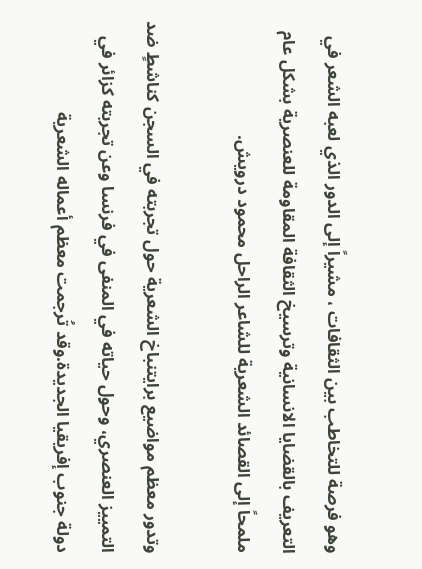وهو فرصة للتخاطب بين الثقافات ، مشيراً إلى الدور الذي لعبه الشعر في التعريف بالقضايا الانسانية وترسيخ الثقافة المقاومة للعنصرية بشكل عام ملمحاً إلى القصائد الشعرية للشاعر الراحل محمود درويش.

وتدور معظم مواضيع برايتنباخ الشعرية حول تجربته في السجن كناشطٍ ضد التمييز العنصري، وحول حياته في المنفى في فرنسا وعن تجربته كزائر في دولة جنوب إفريقيا الجديدة.وقد تُرجمت معظم أعماله الشعرية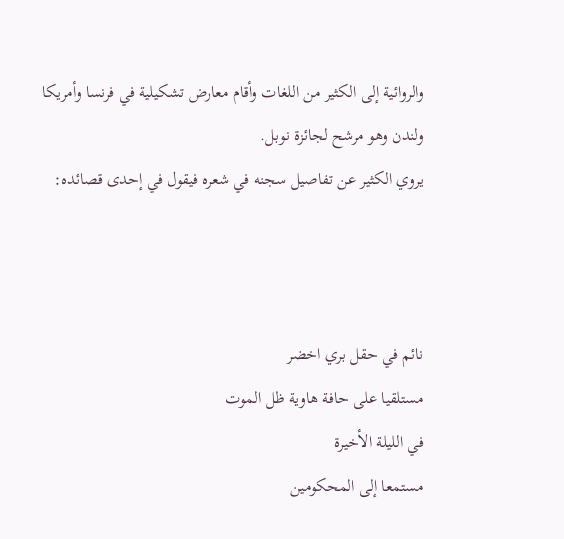والروائية إلى الكثير من اللغات وأقام معارض تشكيلية في فرنسا وأمريكا ولندن وهو مرشح لجائزة نوبل.
يروي الكثير عن تفاصيل سجنه في شعره فيقول في إحدى قصائده:



نائم في حقل بري اخضر
مستلقيا على حافة هاوية ظل الموت
في الليلة الأخيرة
مستمعا إلى المحكومين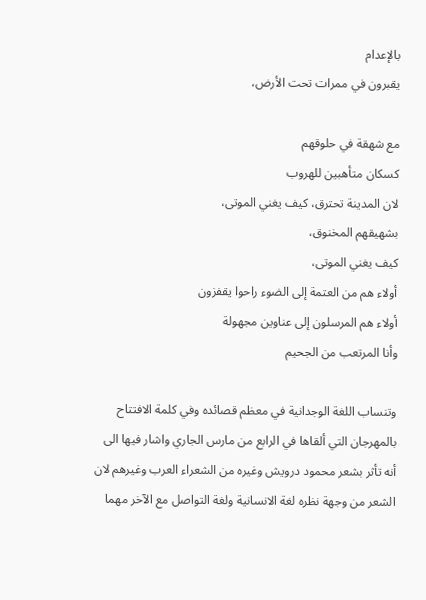بالإعدام
يقبرون في ممرات تحت الأرض،

مع شهقة في حلوقهم
كسكان متأهبين للهروب
لان المدينة تحترق، كيف يغني الموتى،
بشهيقهم المخنوق،
كيف يغني الموتى،
أولاء هم من العتمة إلى الضوء راحوا يقفزون
أولاء هم المرسلون إلى عناوين مجهولة
وأنا المرتعب من الجحيم

وتنساب اللغة الوجدانية في معظم قصائده وفي كلمة الافتتاح بالمهرجان التي ألقاها في الرابع من مارس الجاري واشار فيها الى أنه تأثر بشعر محمود درويش وغيره من الشعراء العرب وغيرهم لان الشعر من وجهة نظره لغة الانسانية ولغة التواصل مع الآخر مهما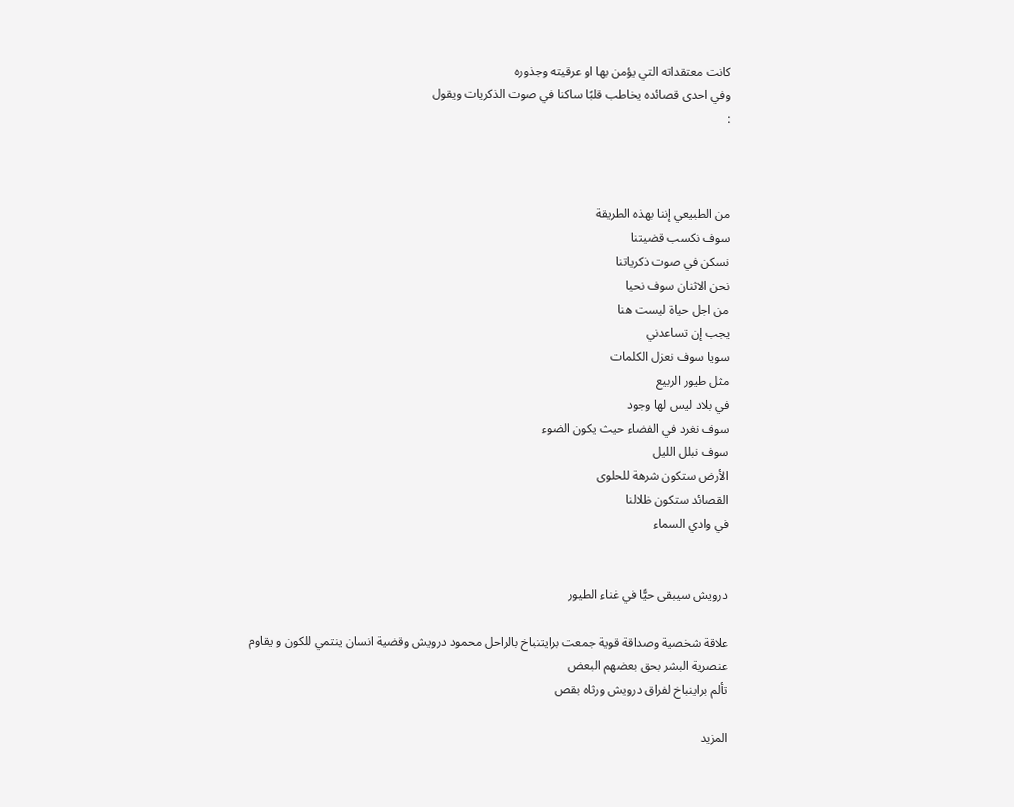كانت معتقداته التي يؤمن بها او عرقيته وجذوره
وفي احدى قصائده يخاطب قلبًا ساكنا في صوت الذكريات ويقول
:



من الطبيعي إننا بهذه الطريقة
سوف نكسب قضيتنا
نسكن في صوت ذكرياتنا
نحن الاثنان سوف نحيا
من اجل حياة ليست هنا
يجب إن تساعدني
سويا سوف نعزل الكلمات
مثل طيور الربيع
في بلاد ليس لها وجود
سوف نغرد في الفضاء حيث يكون الضوء
سوف نبلل الليل
الأرض ستكون شرهة للحلوى
القصائد ستكون ظلالنا
في وادي السماء


درويش سيبقى حيًّا في غناء الطيور

علاقة شخصية وصداقة قوية جمعت برايتنباخ بالراحل محمود درويش وقضية انسان ينتمي للكون و يقاوم عنصرية البشر بحق بعضهم البعض
تألم براينباخ لفراق درويش ورثاه بقص

المزيد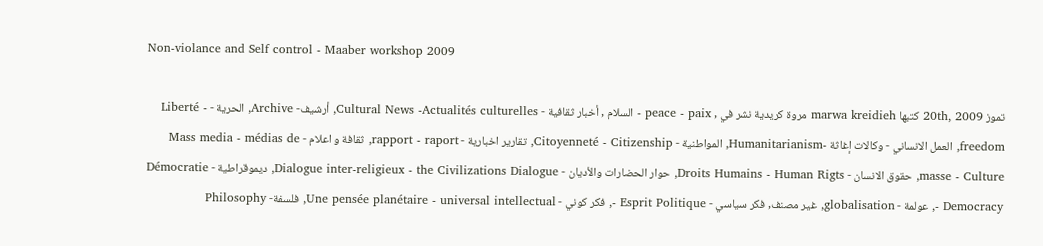Non-violance and Self control - Maaber workshop 2009

تموز 20th, 2009 كتبها marwa kreidieh مروة كريدية نشر في , peace - paix - السلام , أخبار ثقافية - Cultural News -Actualités culturelles, أرشيف- Archive, الحرية - Liberté - freedom, العمل الانساني - وكالات إغاثة -Humanitarianism, المواطنية - Citoyenneté - Citizenship, تقارير اخبارية - rapport - raport, ثقافة و اعلام - Mass media - médias de masse - Culture, حقوق الانسان - Droits Humains - Human Rigts, حوار الحضارات والأديان - Dialogue inter-religieux - the Civilizations Dialogue, ديموقراطية - Démocratie - Democracy, عولمة - globalisation, غير مصنف, فكر سياسي - Esprit Politique -, فكر كوني - Une pensée planétaire - universal intellectual, فلسفة- Philosophy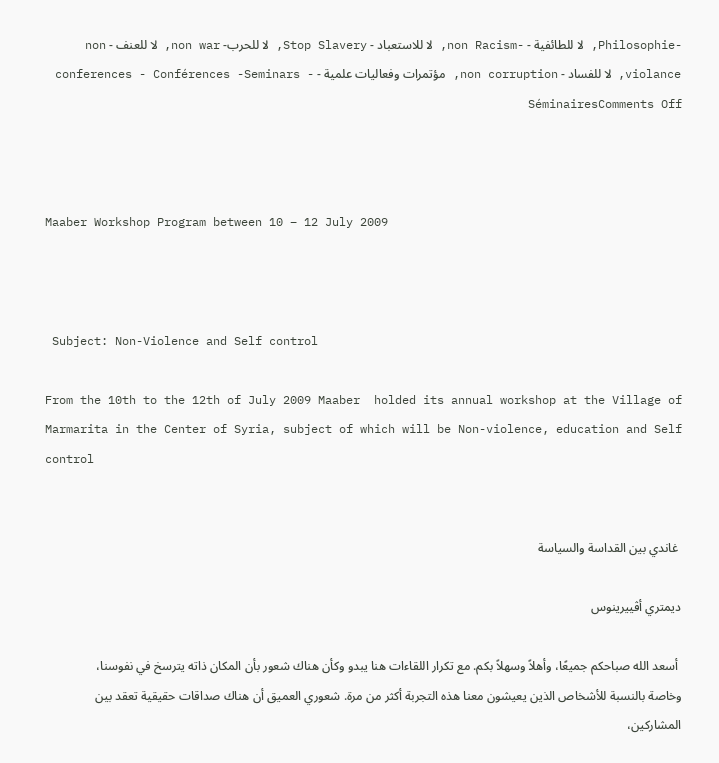-Philosophie, لا للطائفية - -non Racism, لا للاستعباد - Stop Slavery, لا للحرب- non war, لا للعنف - non violance, لا للفساد - non corruption, مؤتمرات وفعاليات علمية - conferences - Conférences -Seminars - SéminairesComments Off



Maaber Workshop Program between 10 – 12 July 2009



 Subject: Non-Violence and Self control

From the 10th to the 12th of July 2009 Maaber  holded its annual workshop at the Village of Marmarita in the Center of Syria, subject of which will be Non-violence, education and Self control


 غاندي بين القداسة والسياسة

ديمتري أڤييرينوس

 أسعد الله صباحكم جميعًا، وأهلاً وسهلاً بكم. مع تكرار اللقاءات هنا يبدو وكأن هناك شعور بأن المكان ذاته يترسخ في نفوسنا، وخاصة بالنسبة للأشخاص الذين يعيشون معنا هذه التجربة أكثر من مرة. شعوري العميق أن هناك صداقات حقيقية تعقد بين المشاركين،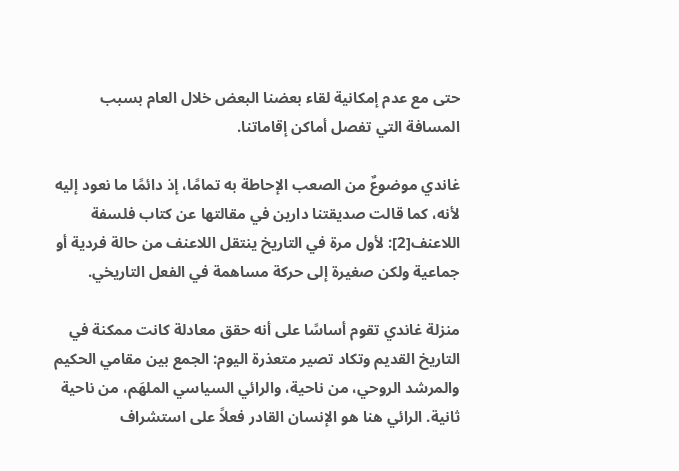حتى مع عدم إمكانية لقاء بعضنا البعض خلال العام بسبب المسافة التي تفصل أماكن إقاماتنا.

غاندي موضوعٌ من الصعب الإحاطة به تمامًا، إذ دائمًا ما نعود إليه لأنه، كما قالت صديقتنا دارين في مقالتها عن كتاب فلسفة اللاعنف[2]: لأول مرة في التاريخ ينتقل اللاعنف من حالة فردية أو جماعية ولكن صغيرة إلى حركة مساهمة في الفعل التاريخي.

منزلة غاندي تقوم أساسًا على أنه حقق معادلة كانت ممكنة في التاريخ القديم وتكاد تصير متعذرة اليوم: الجمع بين مقامي الحكيم والمرشد الروحي، من ناحية، والرائي السياسي الملهَم، من ناحية ثانية. الرائي هنا هو الإنسان القادر فعلاً على استشراف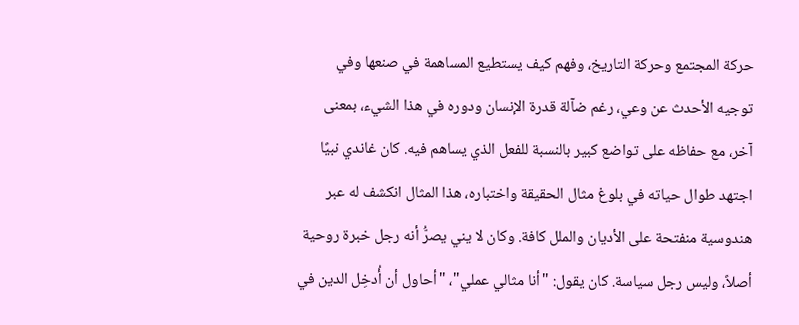حركة المجتمع وحركة التاريخ، وفهم كيف يستطيع المساهمة في صنعها وفي توجيه الأحدث عن وعي، رغم ضآلة قدرة الإنسان ودوره في هذا الشيء، بمعنى آخر، مع حفاظه على تواضع كبير بالنسبة للفعل الذي يساهم فيه. كان غاندي نبيًا اجتهد طوال حياته في بلوغ مثال الحقيقة واختباره، هذا المثال انكشف له عبر هندوسية منفتحة على الأديان والملل كافة. وكان لا يني يصرُّ أنه رجل خبرة روحية أصلاً، وليس رجل سياسة. كان يقول: "أنا مثالي عملي"، "أحاول أن أُدخِل الدين في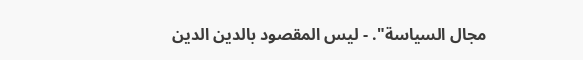مجال السياسة". - ليس المقصود بالدين الدين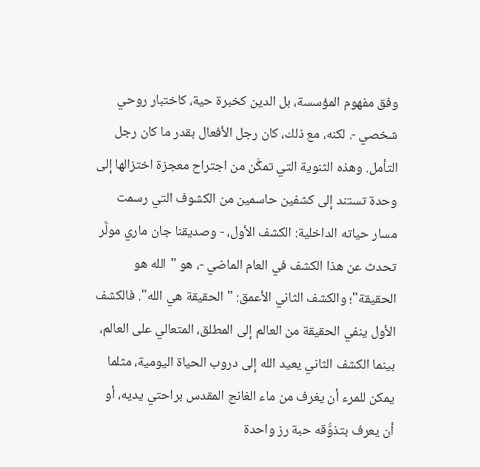وفق مفهوم المؤسسة، بل الدين كخبرة حية، كاختبار روحي شخصي -. لكنه، مع ذلك، كان رجل الأفعال بقدر ما كان رجل التأمل. وهذه الثنوية التي تمكَّن من اجتراح معجزة اختزالها إلى وحدة تستند إلى كشفين حاسمين من الكشوف التي رسمت مسار حياته الداخلية: الكشف الأول، - وصديقنا جان ماري مولَّر تحدث عن هذا الكشف في العام الماضي -، هو "الله هو الحقيقة"؛ والكشف الثاني الأعمق: "الحقيقة هي الله". فالكشف الأول ينفي الحقيقة من العالم إلى المطلق، المتعالي على العالم، بينما الكشف الثاني يعيد الله إلى دروب الحياة اليومية، مثلما يمكن للمرء أن يغرف من ماء الغانج المقدس براحتي يديه، أو أن يعرف بتذوُّقه حبة رز واحدة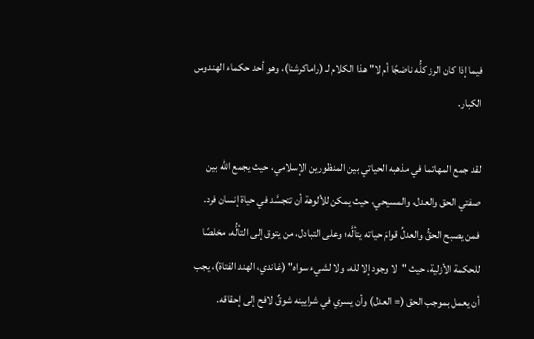فيما إذا كان الرز كلُّه ناضجًا أم لا" هذا الكلام لـ (راماكرشنا)، وهو أحد حكماء الهندوس الكبار.

لقد جمع المهاتما في مذهبه الحياتي بين المنظورين الإسلامي، حيث يجمع الله بين صفتي الحق والعدل، والمسيحي، حيث يمكن للألوهة أن تتجسَّد في حياة إنسان فرد. فمن يصبح الحقُّ والعدلُ قوامَ حياته يتألَّه؛ وعلى التبادل، من يتوق إلى التألُّه، مخلصًا للحكمة الأزلية، حيث "لا وجود إلا لله، ولا لشيء سواه" (غاندي، الهند الفتاة)، يجب أن يعمل بموجب الحق (= العدل) وأن يسري في شرايينه شوقٌ لافح إلى إحقاقه.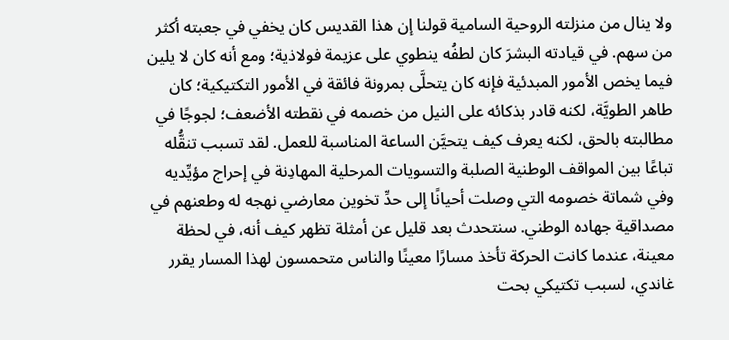ولا ينال من منزلته الروحية السامية قولنا إن هذا القديس كان يخفي في جعبته أكثر من سهم. في قيادته البشرَ كان لطفُه ينطوي على عزيمة فولاذية؛ ومع أنه كان لا يلين فيما يخص الأمور المبدئية فإنه كان يتحلَّى بمرونة فائقة في الأمور التكتيكية؛ كان طاهر الطويَّة، لكنه قادر بذكائه على النيل من خصمه في نقطته الأضعف؛ لجوجًا في مطالبته بالحق، لكنه يعرف كيف يتحيَّن الساعة المناسبة للعمل. لقد تسبب تنقُّله تباعًا بين المواقف الوطنية الصلبة والتسويات المرحلية المهادِنة في إحراج مؤيِّديه وفي شماتة خصومه التي وصلت أحيانًا إلى حدِّ تخوين معارضي نهجه له وطعنهم في مصداقية جهاده الوطني. سنتحدث بعد قليل عن أمثلة تظهر كيف أنه، في لحظة معينة، عندما كانت الحركة تأخذ مسارًا معينًا والناس متحمسون لهذا المسار يقرر غاندي، لسبب تكتيكي بحت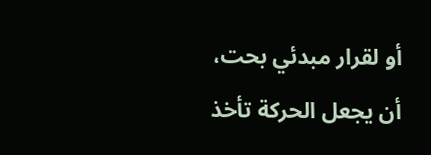أو لقرار مبدئي بحت، أن يجعل الحركة تأخذ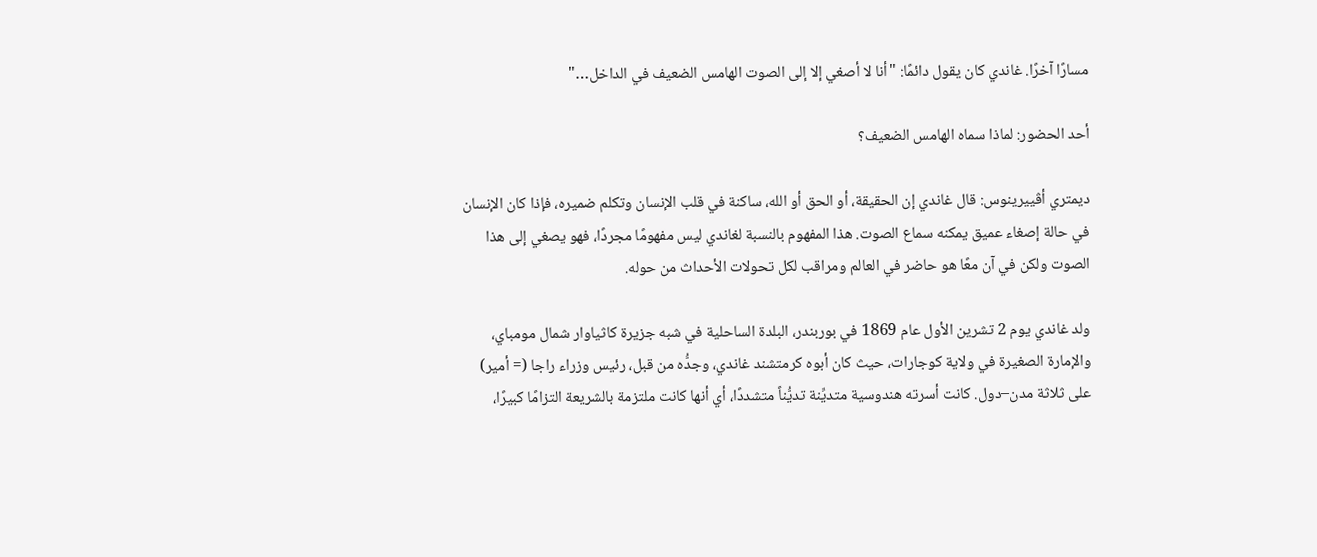مسارًا آخرًا. غاندي كان يقول دائمًا: "أنا لا أصغي إلا إلى الصوت الهامس الضعيف في الداخل…"

أحد الحضور: لماذا سماه الهامس الضعيف؟

ديمتري أڤييرينوس: قال غاندي إن الحقيقة، أو الحق أو الله، ساكنة في قلب الإنسان وتكلم ضميره، فإذا كان الإنسان في حالة إصغاء عميق يمكنه سماع الصوت. هذا المفهوم بالنسبة لغاندي ليس مفهومًا مجردًا، فهو يصغي إلى هذا الصوت ولكن في آن معًا هو حاضر في العالم ومراقب لكل تحولات الأحداث من حوله.

ولد غاندي يوم 2 تشرين الأول عام 1869 في بوربندر، البلدة الساحلية في شبه جزيرة كاثياوار شمال مومباي، والإمارة الصغيرة في ولاية كوجارات، حيث كان أبوه كرمتشند غاندي، وجدُّه من قبل، رئيس وزراء راجا (= أمير) على ثلاثة مدن–دول. كانت أسرته هندوسية متديِّنة تديُّناً متشددًا، أي أنها كانت ملتزمة بالشريعة التزامًا كبيرًا،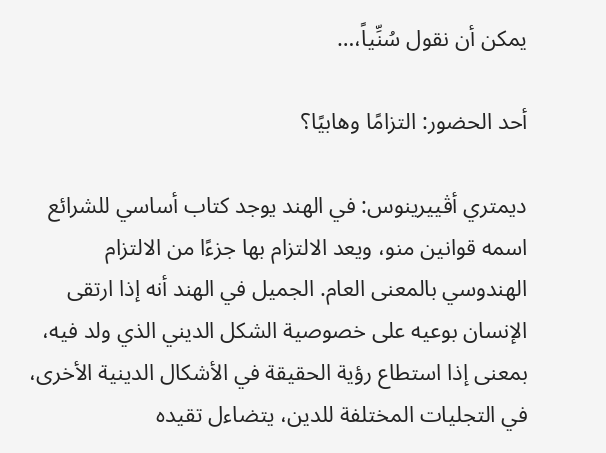يمكن أن نقول سُنِّياً،…

أحد الحضور: التزامًا وهابيًا؟

ديمتري أڤييرينوس: في الهند يوجد كتاب أساسي للشرائع اسمه قوانين منو، ويعد الالتزام بها جزءًا من الالتزام الهندوسي بالمعنى العام. الجميل في الهند أنه إذا ارتقى الإنسان بوعيه على خصوصية الشكل الديني الذي ولد فيه، بمعنى إذا استطاع رؤية الحقيقة في الأشكال الدينية الأخرى، في التجليات المختلفة للدين، يتضاءل تقيده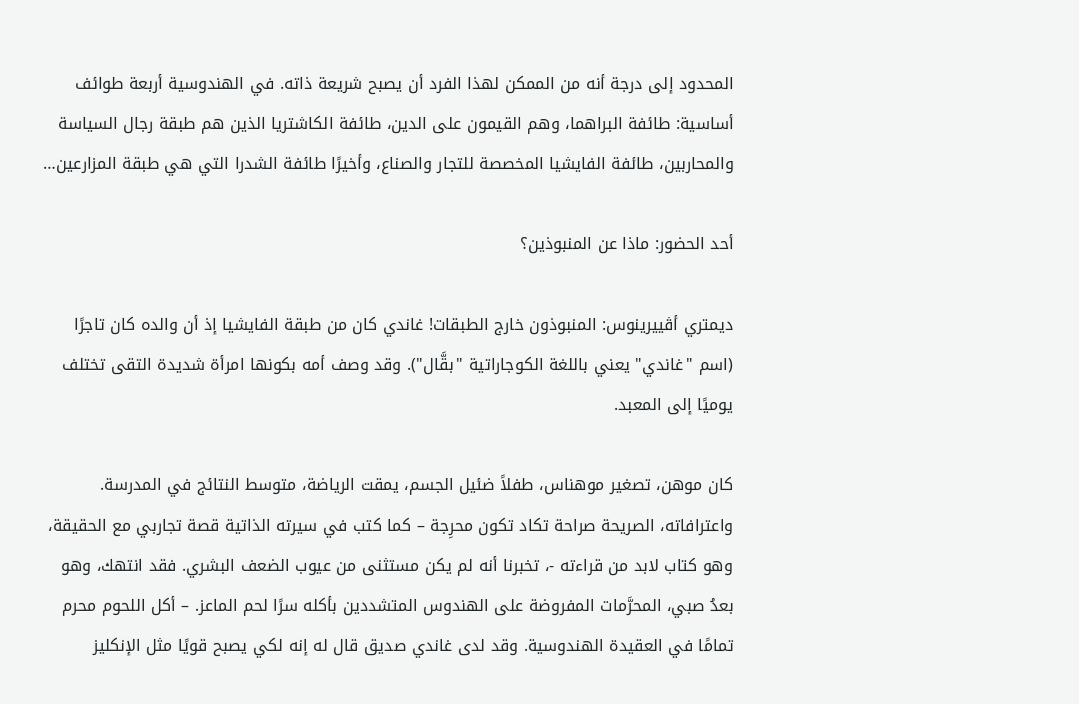المحدود إلى درجة أنه من الممكن لهذا الفرد أن يصبح شريعة ذاته. في الهندوسية أربعة طوائف أساسية: طائفة البراهما، وهم القيمون على الدين، طائفة الكاشتريا الذين هم طبقة رجال السياسة والمحاربين، طائفة الفايشيا المخصصة للتجار والصناع، وأخيرًا طائفة الشدرا التي هي طبقة المزارعين…

أحد الحضور: ماذا عن المنبوذين؟

ديمتري أڤييرينوس: المنبوذون خارج الطبقات! غاندي كان من طبقة الفايشيا إذ أن والده كان تاجرًا (اسم "غاندي" يعني باللغة الكوجاراتية "بقَّال"). وقد وصف أمه بكونها امرأة شديدة التقى تختلف يوميًا إلى المعبد.

كان موهن، تصغير موهناس، طفلاً ضئيل الجسم، يمقت الرياضة، متوسط النتائج في المدرسة. واعترافاته، الصريحة صراحة تكاد تكون محرِجة – كما كتب في سيرته الذاتية قصة تجاربي مع الحقيقة، وهو كتاب لابد من قراءته -، تخبرنا أنه لم يكن مستثنى من عيوب الضعف البشري. فقد انتهك، وهو بعدُ صبي، المحرَّمات المفروضة على الهندوس المتشددين بأكله سرًا لحم الماعز. – أكل اللحوم محرم تمامًا في العقيدة الهندوسية. وقد لدى غاندي صديق قال له إنه لكي يصبح قويًا مثل الإنكليز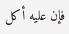فإن عليه أكل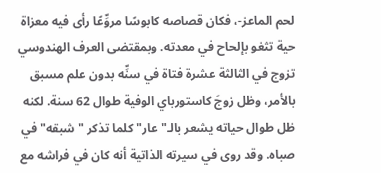لحم الماعز-، فكان قصاصه كابوسًا مروِّعًا رأى فيه معزاة حية تثغو بإلحاح في معدته. وبمقتضى العرف الهندوسي تزوج في الثالثة عشرة فتاة في سنِّه بدون علم مسبق بالأمر، وظل زوجَ كاستورباي الوفية طوال 62 سنة. لكنه ظل طوال حياته يشعر بالـ"عار" كلما تذكر "شبقه" في صباه. وقد روى في سيرته الذاتية أنه كان في فراشه مع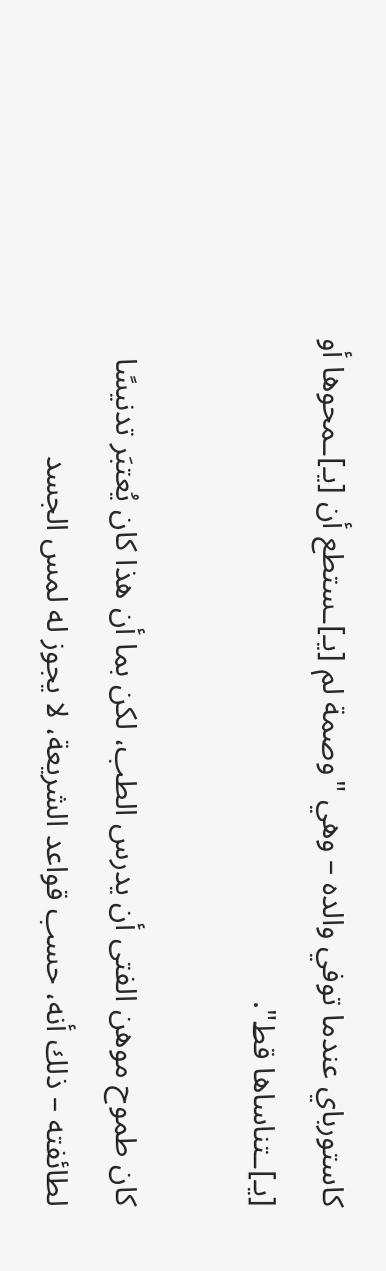كاستورباي عندما توفي والده – وهي "وصمة لم [يـ]ـستطع أن [يـ]ـمحوها أو [يـ]ـتناساها قط".

كان طموح موهن الفتى أن يدرس الطب، لكن بما أن هذا كان يُعتبَر تدنيسًا لطائفته – ذلك أنه، حسب قواعد الشريعة، لا يجوز له لمس الجسد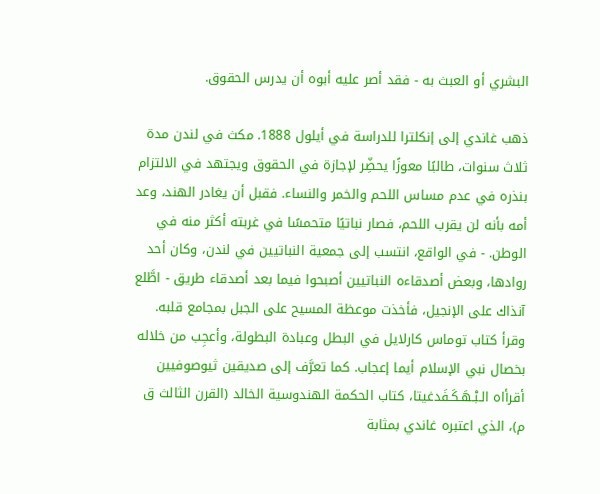البشري أو العبث به - فقد أصر عليه أبوه أن يدرس الحقوق.

ذهب غاندي إلى إنكلترا للدراسة في أيلول 1888. مكث في لندن مدة ثلاث سنوات، طالبًا معوزًا يحضِّر لإجازة في الحقوق ويجتهد في الالتزام بنذره في عدم مساس اللحم والخمر والنساء. فقبل أن يغادر الهند، وعد أمه بأنه لن يقرب اللحم، فصار نباتيًا متحمسًا في غربته أكثر منه في الوطن. - في الواقع، انتسب إلى جمعية النباتيين في لندن، وكان أحد روادها، وبعض أصدقاءه النباتيين أصبحوا فيما بعد أصدقاء طريق - اطَّلع آنذاك على الإنجيل، فأخذت موعظة المسيح على الجبل بمجامع قلبه. وقرأ كتاب توماس كارلايل في البطل وعبادة البطولة، وأعجِب من خلاله بخصال نبي الإسلام أيما إعجاب. كما تعرَّف إلى صديقين ثيوصوفيين أقرأاه الـبْـهَـكَـفَدغيتا، كتاب الحكمة الهندوسية الخالد (القرن الثالث ق م)، الذي اعتبره غاندي بمثابة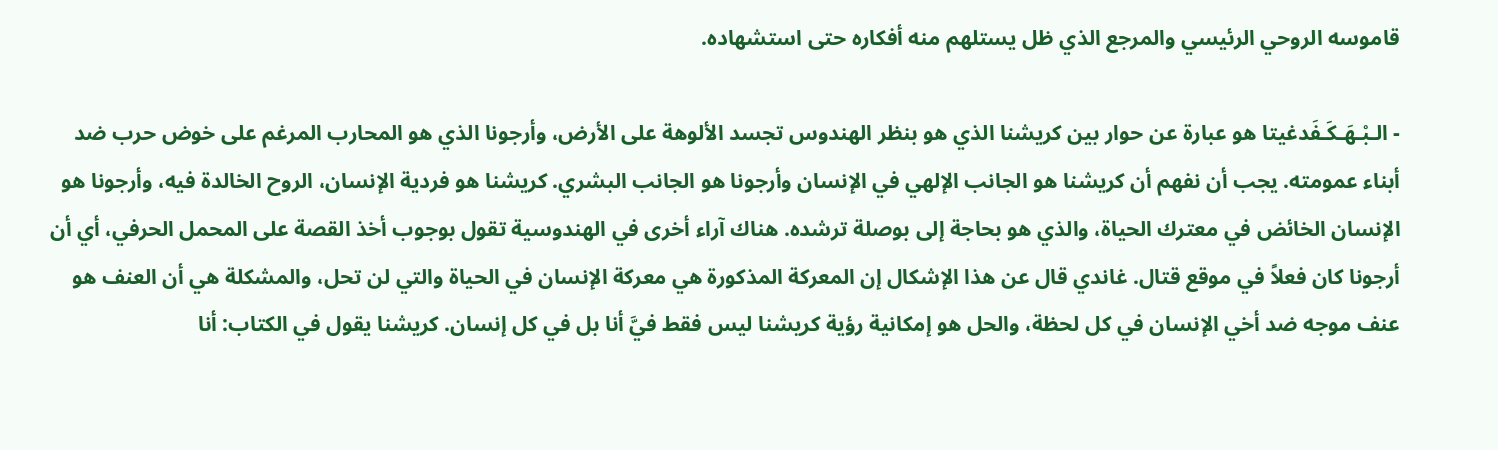قاموسه الروحي الرئيسي والمرجع الذي ظل يستلهم منه أفكاره حتى استشهاده.

- الـبْـهَـكَـفَدغيتا هو عبارة عن حوار بين كريشنا الذي هو بنظر الهندوس تجسد الألوهة على الأرض، وأرجونا الذي هو المحارب المرغم على خوض حرب ضد أبناء عمومته. يجب أن نفهم أن كريشنا هو الجانب الإلهي في الإنسان وأرجونا هو الجانب البشري. كريشنا هو فردية الإنسان، الروح الخالدة فيه، وأرجونا هو الإنسان الخائض في معترك الحياة، والذي هو بحاجة إلى بوصلة ترشده. هناك آراء أخرى في الهندوسية تقول بوجوب أخذ القصة على المحمل الحرفي، أي أن أرجونا كان فعلاً في موقع قتال. غاندي قال عن هذا الإشكال إن المعركة المذكورة هي معركة الإنسان في الحياة والتي لن تحل، والمشكلة هي أن العنف هو عنف موجه ضد أخي الإنسان في كل لحظة، والحل هو إمكانية رؤية كريشنا ليس فقط فيَّ أنا بل في كل إنسان. كريشنا يقول في الكتاب: أنا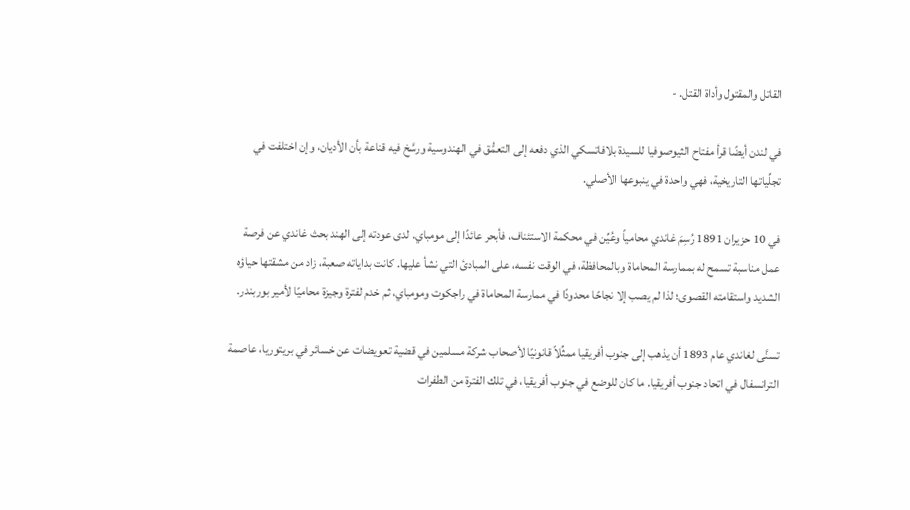القاتل والمقتول وأداة القتل. -

في لندن أيضًا قرأ مفتاح الثيوصوفيا للسيدة بلافاتسكي الذي دفعه إلى التعمُّق في الهندوسية ورسَّخ فيه قناعة بأن الأديان، وإن اختلفت في تجلِّياتها التاريخية، فهي واحدة في ينبوعها الأصلي.

في 10 حزيران 1891 رُسِمَ غاندي محامياً وعُيِّن في محكمة الاستئناف، فأبحر عائدًا إلى مومباي. لدى عودته إلى الهند بحث غاندي عن فرصة عمل مناسبة تسمح له بممارسة المحاماة وبالمحافظة، في الوقت نفسه، على المبادئ التي نشأ عليها. كانت بداياته صعبة، زاد من مشقتها حياؤه الشديد واستقامته القصوى؛ لذا لم يصب إلا نجاحًا محدودًا في ممارسة المحاماة في راجكوت ومومباي، ثم خدم لفترة وجيزة محاميًا لأمير بوربندر.

تسنَّى لغاندي عام 1893 أن يذهب إلى جنوب أفريقيا ممثِّلاً قانونيًا لأصحاب شركة مسلمين في قضية تعويضات عن خسائر في بريتوريا، عاصمة الترانسفال في اتحاد جنوب أفريقيا. ما كان للوضع في جنوب أفريقيا، في تلك الفترة من الطفرات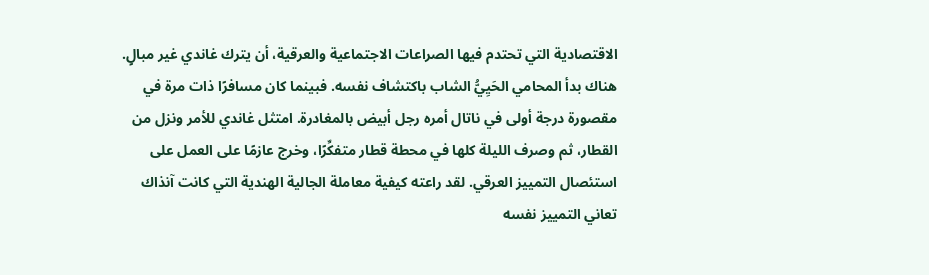الاقتصادية التي تحتدم فيها الصراعات الاجتماعية والعرقية، أن يترك غاندي غير مبالٍ. هناك بدأ المحامي الحَيِيُّ الشاب باكتشاف نفسه. فبينما كان مسافرًا ذات مرة في مقصورة درجة أولى في ناتال أمره رجل أبيض بالمغادرة. امتثل غاندي للأمر ونزل من القطار، ثم وصرف الليلة كلها في محطة قطار متفكِّرًا، وخرج عازمًا على العمل على استئصال التمييز العرقي. لقد راعته كيفية معاملة الجالية الهندية التي كانت آنذاك تعاني التمييز نفسه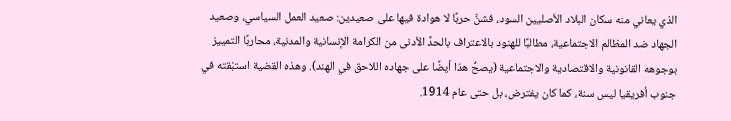الذي يعاني منه سكان البلاد الأصليين السود، فشنَّ حربًا لا هوادة فيها على صعيدين: صعيد العمل السياسي، وصعيد الجهاد ضد المظالم الاجتماعية، مطالبًا للهنود بالاعتراف بالحدِّ الأدنى من الكرامة الإنسانية والمدنية، محاربًا التمييز بوجوهه القانونية والاقتصادية والاجتماعية (يصحُّ هذا أيضًا على جهاده اللاحق في الهند). وهذه القضية استبْقته في جنوب أفريقيا ليس سنة، كما كان يفترض، بل حتى عام 1914.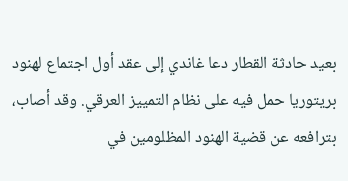بعيد حادثة القطار دعا غاندي إلى عقد أول اجتماع لهنود بريتوريا حمل فيه على نظام التمييز العرقي. وقد أصاب، بترافعه عن قضية الهنود المظلومين في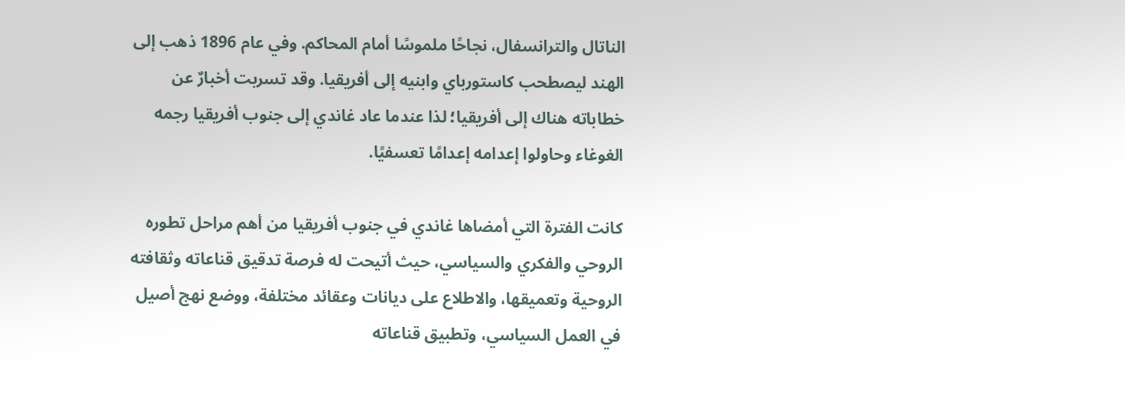الناتال والترانسفال، نجاحًا ملموسًا أمام المحاكم. وفي عام 1896 ذهب إلى الهند ليصطحب كاستورباي وابنيه إلى أفريقيا. وقد تسربت أخبارٌ عن خطاباته هناك إلى أفريقيا؛ لذا عندما عاد غاندي إلى جنوب أفريقيا رجمه الغوغاء وحاولوا إعدامه إعدامًا تعسفيًا.

كانت الفترة التي أمضاها غاندي في جنوب أفريقيا من أهم مراحل تطوره الروحي والفكري والسياسي، حيث أتيحت له فرصة تدقيق قناعاته وثقافته الروحية وتعميقها، والاطلاع على ديانات وعقائد مختلفة، ووضع نهج أصيل في العمل السياسي، وتطبيق قناعاته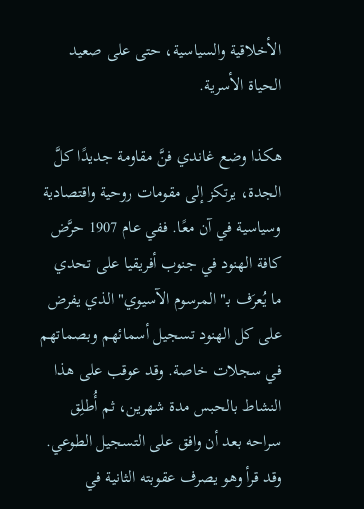الأخلاقية والسياسية، حتى على صعيد الحياة الأسرية.

هكذا وضع غاندي فنَّ مقاومة جديدًا كلَّ الجدة، يرتكز إلى مقومات روحية واقتصادية وسياسية في آن معًا. ففي عام 1907 حرَّض كافة الهنود في جنوب أفريقيا على تحدي ما يُعرَف بـ"المرسوم الآسيوي" الذي يفرض على كل الهنود تسجيل أسمائهم وبصماتهم في سجلات خاصة. وقد عوقب على هذا النشاط بالحبس مدة شهرين، ثم أُطلِق سراحه بعد أن وافق على التسجيل الطوعي. وقد قرأ وهو يصرف عقوبته الثانية في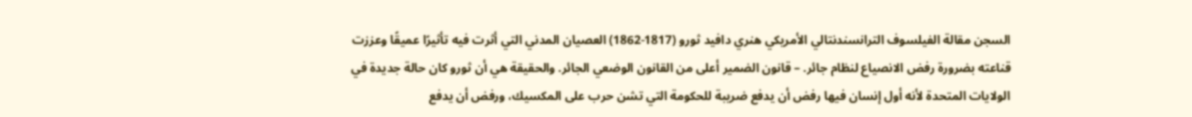السجن مقالة الفيلسوف الترانسندنتالي الأمريكي هنري دافيد ثورو (1817-1862) العصيان المدني التي أثرت فيه تأثيرًا عميقًا وعززت قناعته بضرورة رفض الانصياع لنظام جائر. – قانون الضمير أعلى من القانون الوضعي الجائر. والحقيقة هي أن ثورو كان حالة جديدة في الولايات المتحدة لأنه أول إنسان فيها رفض أن يدفع ضريبة للحكومة التي تشن حرب على المكسيك، ورفض أن يدفع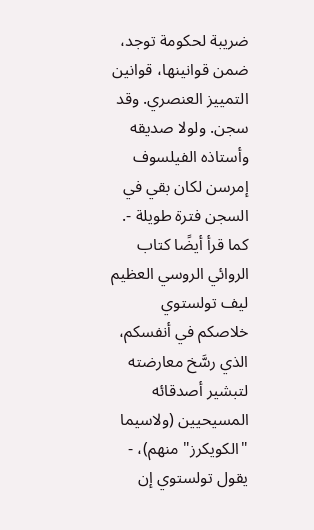ضريبة لحكومة توجد، ضمن قوانينها، قوانين التمييز العنصري. وقد سجن. ولولا صديقه وأستاذه الفيلسوف إمرسن لكان بقي في السجن فترة طويلة -. كما قرأ أيضًا كتاب الروائي الروسي العظيم ليف تولستوي خلاصكم في أنفسكم، الذي رسَّخ معارضته لتبشير أصدقائه المسيحيين (ولاسيما "الكويكرز" منهم)، - يقول تولستوي إن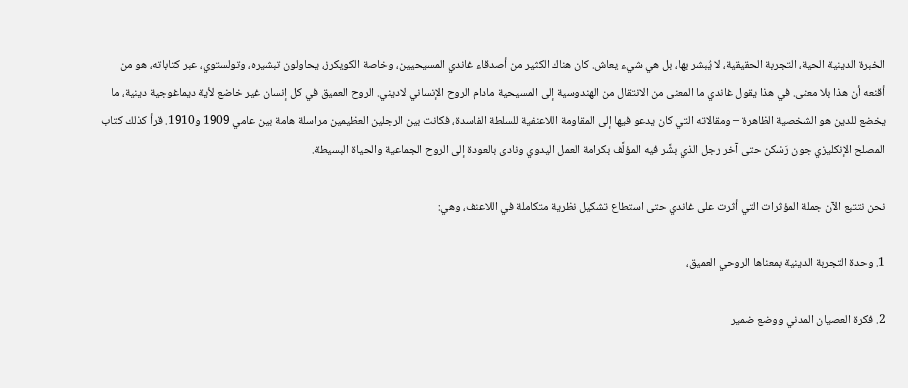الخبرة الدينية الحية، التجربة الحقيقية، لا يُبشر بها، بل هي شيء يعاش. كان هناك الكثير من أصدقاء غاندي المسيحيين، وخاصة الكويكرز، يحاولون تبشيره، وتولستوي، عبر كتاباته، هو من أقنعه أن هذا بلا معنى. في هذا يقول غاندي ما المعنى من الانتقال من الهندوسية إلى المسيحية مادام الروح الإنساني لاديني. الروح العميق في كل إنسان غير خاضع لأية ديماغوجية دينية، ما يخضع للدين هو الشخصية الظاهرة – ومقالاته التي كان يدعو فيها إلى المقاومة اللاعنفية للسلطة الفاسدة، فكانت بين الرجلين العظيمين مراسلة هامة بين عامي 1909 و1910. قرأ كذلك كتاب المصلح الإنكليزي جون رَسْكن حتى آخر رجل الذي بشَّر فيه المؤلَّف بكرامة العمل اليدوي ونادى بالعودة إلى الروح الجماعية والحياة البسيطة.

نحن نتتبع الآن جملة المؤثرات التي أثرت على غاندي حتى استطاع تشكيل نظرية متكاملة في اللاعنف، وهي:

1. وحدة التجربة الدينية بمعناها الروحي العميق،

2. فكرة العصيان المدني ووضع ضمير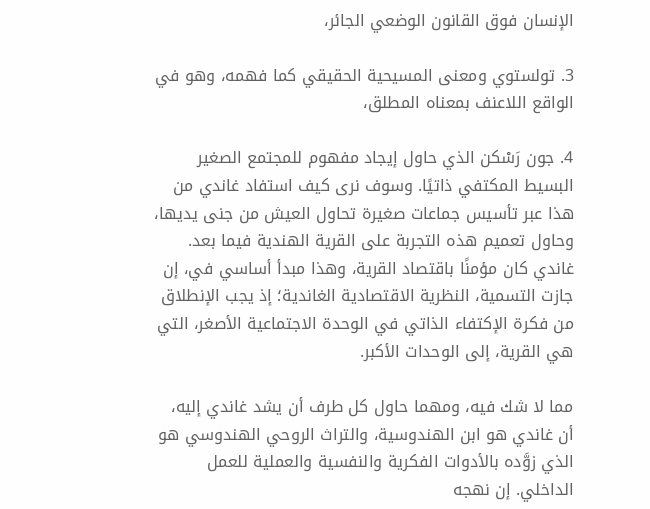الإنسان فوق القانون الوضعي الجائر،

3. تولستوي ومعنى المسيحية الحقيقي كما فهمه، وهو في الواقع اللاعنف بمعناه المطلق،

4. جون رَسْكن الذي حاول إيجاد مفهوم للمجتمع الصغير البسيط المكتفي ذاتيًا. وسوف نرى كيف استفاد غاندي من هذا عبر تأسيس جماعات صغيرة تحاول العيش من جنى يديها، وحاول تعميم هذه التجربة على القرية الهندية فيما بعد. غاندي كان مؤمنًا باقتصاد القرية، وهذا مبدأ أساسي في، إن جازت التسمية، النظرية الاقتصادية الغاندية؛ إذ يجب الإنطلاق من فكرة الإكتفاء الذاتي في الوحدة الاجتماعية الأصغر، التي هي القرية، إلى الوحدات الأكبر.

مما لا شك فيه، ومهما حاول كل طرف أن يشد غاندي إليه، أن غاندي هو ابن الهندوسية، والتراث الروحي الهندوسي هو الذي زوَّده بالأدوات الفكرية والنفسية والعملية للعمل الداخلي. إن نهجه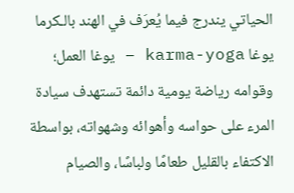الحياتي يندرج فيما يُعرَف في الهند بالـكرما يوغا karma-yoga – يوغا العمل؛ وقوامه رياضة يومية دائمة تستهدف سيادة المرء على حواسه وأهوائه وشهواته، بواسطة الاكتفاء بالقليل طعامًا ولباسًا، والصيام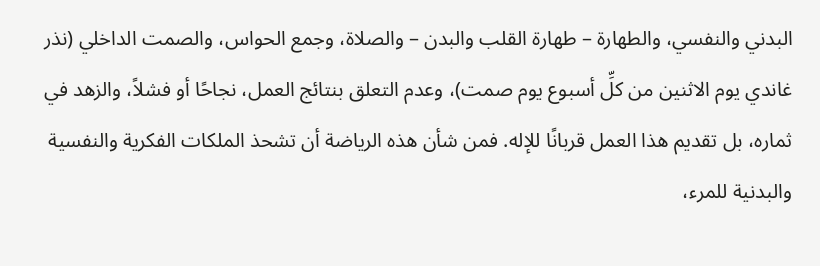البدني والنفسي، والطهارة – طهارة القلب والبدن – والصلاة، وجمع الحواس، والصمت الداخلي (نذر غاندي يوم الاثنين من كلِّ أسبوع يوم صمت)، وعدم التعلق بنتائج العمل، نجاحًا أو فشلاً، والزهد في ثماره، بل تقديم هذا العمل قربانًا للإله. فمن شأن هذه الرياضة أن تشحذ الملكات الفكرية والنفسية والبدنية للمرء،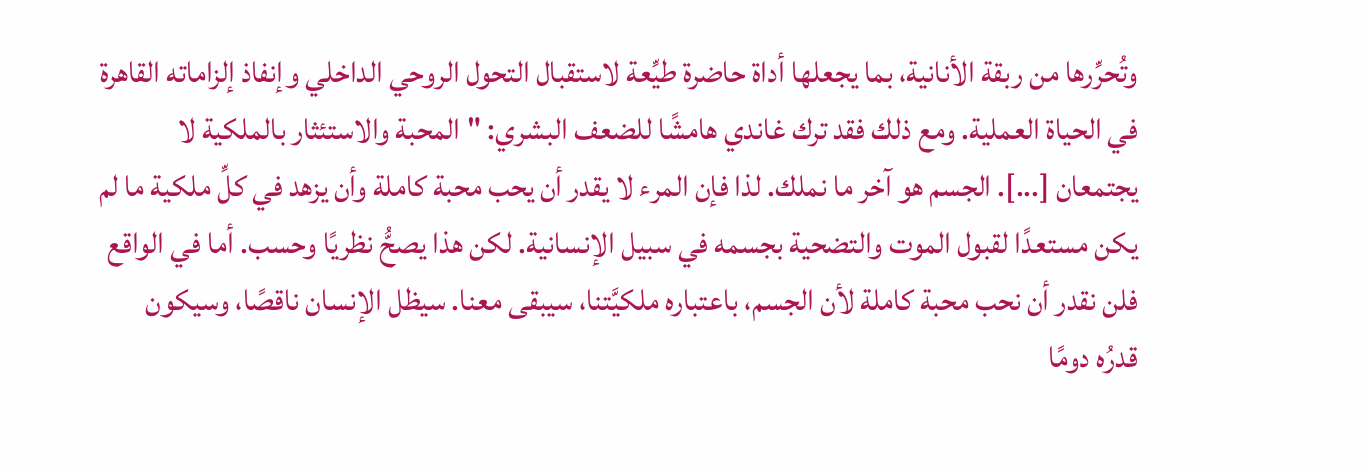وتُحرِّرها من ربقة الأنانية، بما يجعلها أداة حاضرة طيِّعة لاستقبال التحول الروحي الداخلي وإنفاذ إلزاماته القاهرة في الحياة العملية. ومع ذلك فقد ترك غاندي هامشًا للضعف البشري: "المحبة والاستئثار بالملكية لا يجتمعان [...]. الجسم هو آخر ما نملك. لذا فإن المرء لا يقدر أن يحب محبة كاملة وأن يزهد في كلِّ ملكية ما لم يكن مستعدًا لقبول الموت والتضحية بجسمه في سبيل الإنسانية. لكن هذا يصحُّ نظريًا وحسب. أما في الواقع فلن نقدر أن نحب محبة كاملة لأن الجسم، باعتباره ملكيَّتنا، سيبقى معنا. سيظل الإنسان ناقصًا، وسيكون قدرُه دومًا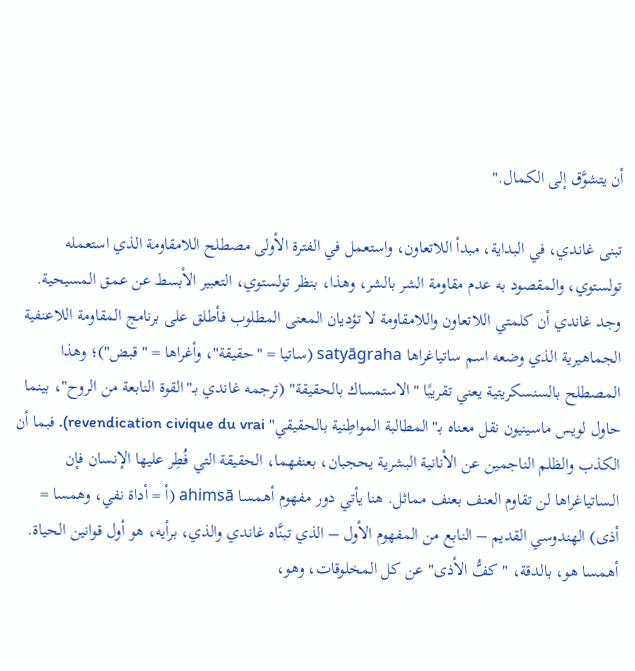أن يتشوَّق إلى الكمال."

تبنى غاندي، في البداية، مبدأ اللاتعاون، واستعمل في الفترة الأولى مصطلح اللامقاومة الذي استعمله تولستوي، والمقصود به عدم مقاومة الشر بالشر، وهذا، بنظر تولستوي، التعبير الأبسط عن عمق المسيحية. وجد غاندي أن كلمتي اللاتعاون واللامقاومة لا تؤديان المعنى المطلوب فأطلق على برنامج المقاومة اللاعنفية الجماهيرية الذي وضعه اسم ساتياغراها satyāgraha (ساتيا = "حقيقة"، وأغراها = "قبض")؛ وهذا المصطلح بالسنسكريتية يعني تقريبًا "الاستمساك بالحقيقة" (ترجمه غاندي بـ"القوة النابعة من الروح"، بينما حاول لويس ماسينيون نقل معناه بـ"المطالبة المواطِنية بالحقيقي" revendication civique du vrai). فبما أن الكذب والظلم الناجمين عن الأنانية البشرية يحجبان، بعنفهما، الحقيقة التي فُطِر عليها الإنسان فإن الـساتياغراها لن تقاوم العنف بعنف مماثل. هنا يأتي دور مفهوم أهمسا ahimsā (أ = أداة نفي، وهمسا = أذى) الهندوسي القديم – النابع من المفهوم الأول – الذي تبنَّاه غاندي والذي، برأيه، هو أول قوانين الحياة. أهمسا هو، بالدقة، "كفُّ الأذى" عن كل المخلوقات، وهو،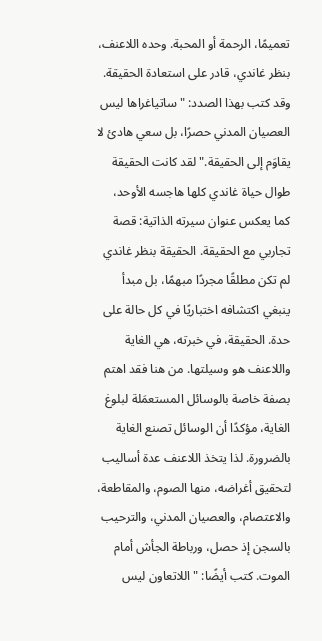تعميمًا، الرحمة أو المحبة. وحده اللاعنف، بنظر غاندي، قادر على استعادة الحقيقة. وقد كتب بهذا الصدد: "ساتياغراها ليس العصيان المدني حصرًا، بل سعي هادئ لا يقاوَم إلى الحقيقة." لقد كانت الحقيقة طوال حياة غاندي كلها هاجسه الأوحد، كما يعكس عنوان سيرته الذاتية: قصة تجاربي مع الحقيقة. الحقيقة بنظر غاندي لم تكن مطلقًا مجردًا مبهمًا، بل مبدأ ينبغي اكتشافه اختباريًا في كل حالة على حدة. الحقيقة، في خبرته، هي الغاية واللاعنف هو وسيلتها. من هنا فقد اهتم بصفة خاصة بالوسائل المستعمَلة لبلوغ الغاية، مؤكدًا أن الوسائل تصنع الغاية بالضرورة. لذا يتخذ اللاعنف عدة أساليب لتحقيق أغراضه، منها الصوم، والمقاطعة، والاعتصام، والعصيان المدني، والترحيب بالسجن إذ حصل، ورباطة الجأش أمام الموت. كتب أيضًا: "اللاتعاون ليس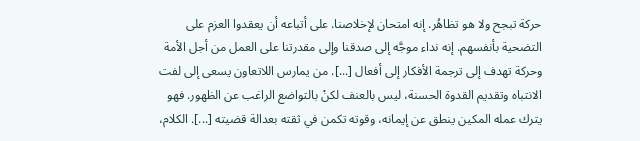حركة تبجح ولا هو تظاهُر. إنه امتحان لإخلاصنا. على أتباعه أن يعقدوا العزم على التضحية بأنفسهم. إنه نداء موجَّه إلى صدقنا وإلى مقدرتنا على العمل من أجل الأمة وحركة تهدف إلى ترجمة الأفكار إلى أفعال [...]. من يمارس اللاتعاون يسعى إلى لفت الانتباه وتقديم القدوة الحسنة، ليس بالعنف لكنْ بالتواضع الراغب عن الظهور. فهو يترك عمله المكين ينطق عن إيمانه، وقوته تكمن في ثقته بعدالة قضيته [...]. الكلام،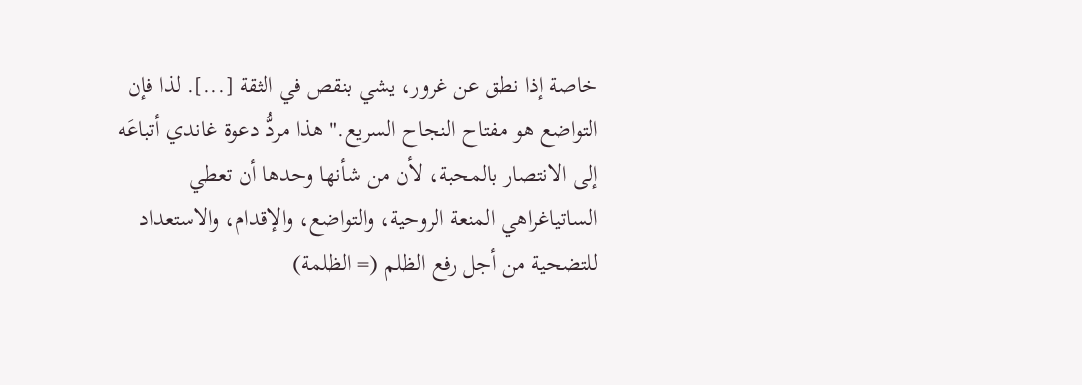خاصة إذا نطق عن غرور، يشي بنقص في الثقة [...]. لذا فإن التواضع هو مفتاح النجاح السريع." هذا مردُّ دعوة غاندي أتباعَه إلى الانتصار بالمحبة، لأن من شأنها وحدها أن تعطي الساتياغراهي المنعة الروحية، والتواضع، والإقدام، والاستعداد للتضحية من أجل رفع الظلم (= الظلمة)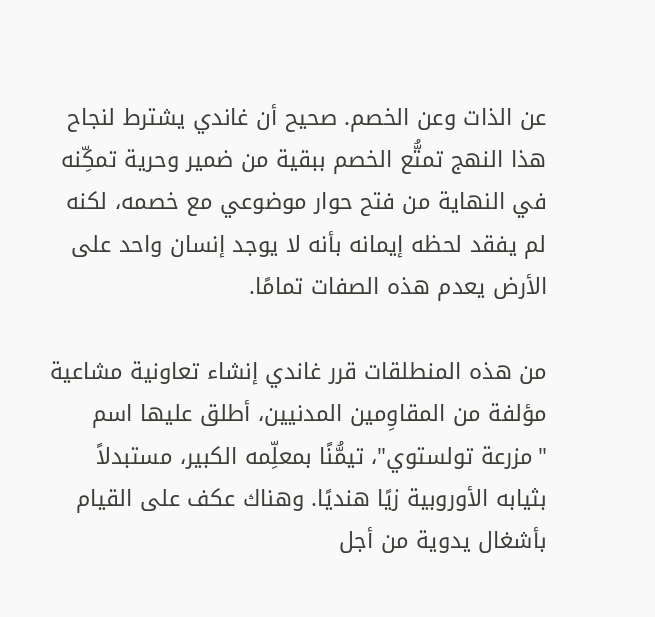عن الذات وعن الخصم. صحيح أن غاندي يشترط لنجاح هذا النهج تمتُّع الخصم ببقية من ضمير وحرية تمكِّنه في النهاية من فتح حوار موضوعي مع خصمه، لكنه لم يفقد لحظه إيمانه بأنه لا يوجد إنسان واحد على الأرض يعدم هذه الصفات تمامًا.

من هذه المنطلقات قرر غاندي إنشاء تعاونية مشاعية مؤلفة من المقاوِمين المدنيين، أطلق عليها اسم "مزرعة تولستوي"، تيمُّنًا بمعلِّمه الكبير، مستبدلاً بثيابه الأوروبية زيًا هنديًا. وهناك عكف على القيام بأشغال يدوية من أجل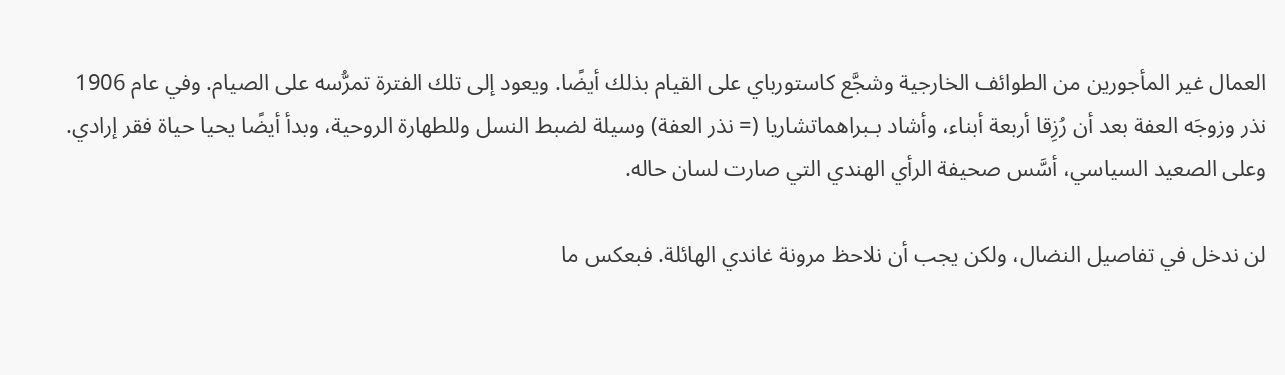العمال غير المأجورين من الطوائف الخارجية وشجَّع كاستورباي على القيام بذلك أيضًا. ويعود إلى تلك الفترة تمرُّسه على الصيام. وفي عام 1906 نذر وزوجَه العفة بعد أن رُزِقا أربعة أبناء، وأشاد بـبراهماتشاريا (= نذر العفة) وسيلة لضبط النسل وللطهارة الروحية، وبدأ أيضًا يحيا حياة فقر إرادي. وعلى الصعيد السياسي، أسَّس صحيفة الرأي الهندي التي صارت لسان حاله.

لن ندخل في تفاصيل النضال، ولكن يجب أن نلاحظ مرونة غاندي الهائلة. فبعكس ما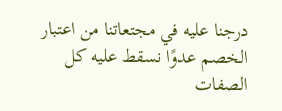درجنا عليه في مجتعاتنا من اعتبار الخصم عدوًا نسقط عليه كل الصفات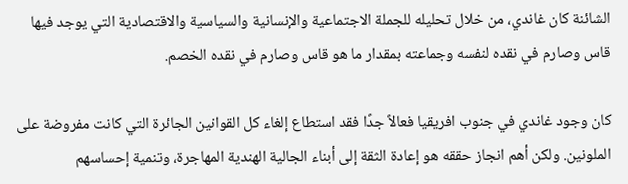الشائنة كان غاندي، من خلال تحليله للجملة الاجتماعية والإنسانية والسياسية والاقتصادية التي يوجد فيها قاس وصارم في نقده لنفسه وجماعته بمقدار ما هو قاس وصارم في نقده الخصم.

كان وجود غاندي في جنوب افريقيا فعالاً جدًا فقد استطاع إلغاء كل القوانين الجائرة التي كانت مفروضة على الملونين. ولكن أهم انجاز حققه هو إعادة الثقة إلى أبناء الجالية الهندية المهاجرة، وتنمية إحساسهم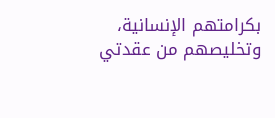بكرامتهم الإنسانية، وتخليصهم من عقدتي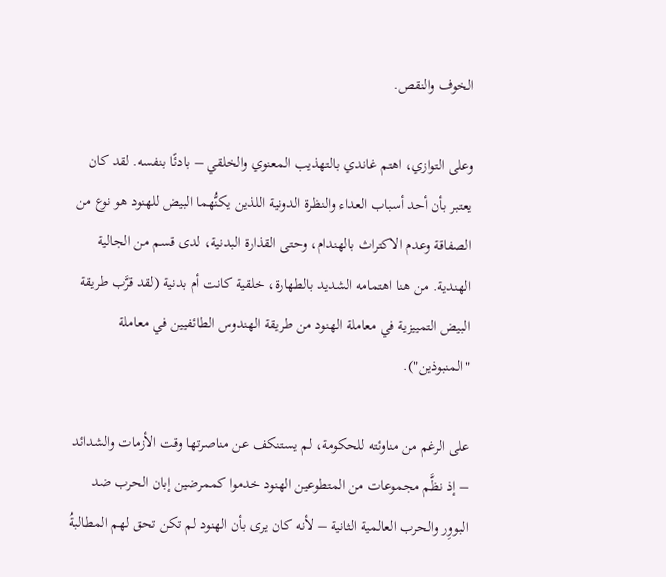الخوف والنقص.

وعلى التوازي، اهتم غاندي بالتهذيب المعنوي والخلقي – بادئًا بنفسه. لقد كان يعتبر بأن أحد أسباب العداء والنظرة الدونية اللذين يكنُّهما البيض للهنود هو نوع من الصفاقة وعدم الاكتراث بالهندام، وحتى القذارة البدنية، لدى قسم من الجالية الهندية. من هنا اهتمامه الشديد بالطهارة، خلقية كانت أم بدنية (لقد قرَّب طريقة البيض التمييزية في معاملة الهنود من طريقة الهندوس الطائفيين في معاملة "المنبوذين").

على الرغم من مناوئته للحكومة، لم يستنكف عن مناصرتها وقت الأزمات والشدائد – إذ نظَّم مجموعات من المتطوعين الهنود خدموا كممرضين إبان الحرب ضد البووِر والحرب العالمية الثانية – لأنه كان يرى بأن الهنود لم تكن تحق لهم المطالبةُ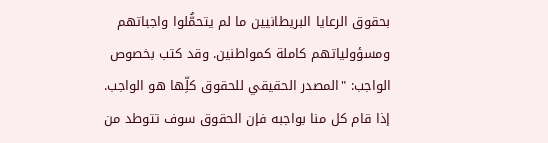بحقوق الرعايا البريطانيين ما لم يتحمُّلوا واجباتهم ومسؤولياتهم كاملة كمواطنين. وقد كتب بخصوص الواجب: "المصدر الحقيقي للحقوق كلِّها هو الواجب. إذا قام كل منا بواجبه فإن الحقوق سوف تتوطد من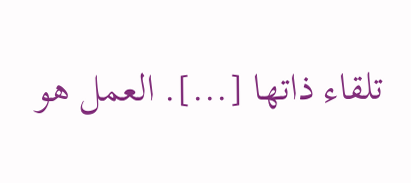تلقاء ذاتها [...]. العمل هو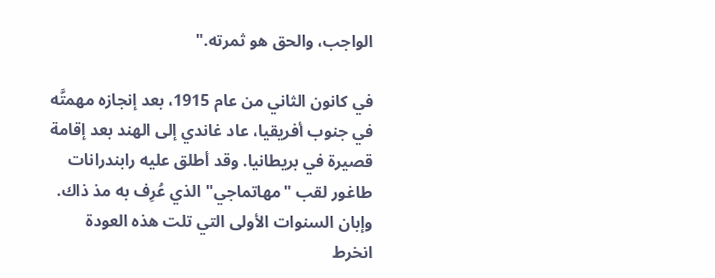الواجب، والحق هو ثمرته."

في كانون الثاني من عام 1915، بعد إنجازه مهمتَّه في جنوب أفريقيا، عاد غاندي إلى الهند بعد إقامة قصيرة في بريطانيا. وقد أطلق عليه رابندرانات طاغور لقب "مهاتماجي" الذي عُرِف به مذ ذاك. وإبان السنوات الأولى التي تلت هذه العودة انخرط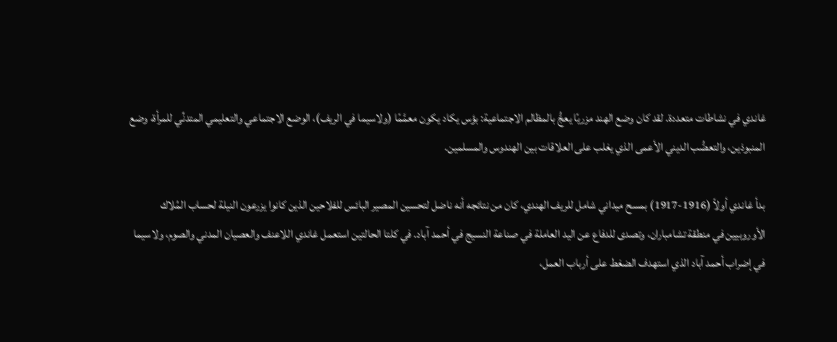غاندي في نشاطات متعددة. لقد كان وضع الهند مزريًا يعجُّ بالمظالم الاجتماعية: بؤس يكاد يكون معمَّمًا (ولاسيما في الريف)، الوضع الاجتماعي والتعليمي المتدنِّي للمرأة، وضع المنبوذين، والتعصُّب الديني الأعمى الذي يغلب على العلاقات بين الهندوس والمسلمين.

بدأ غاندي أولاً (1916-1917) بمسح ميداني شامل للريف الهندي، كان من نتائجه أنه ناضل لتحسين المصير البائس للفلاحين الذين كانوا يزرعون النيلة لحساب المُلاك الأوروبيين في منطقة تشامباران، وتصدى للدفاع عن اليد العاملة في صناعة النسيج في أحمد آباد. في كلتا الحالتين استعمل غاندي اللاعنف والعصيان المدني والصوم، ولاسيما في إضراب أحمد آباد الذي استهدف الضغط على أرباب العمل،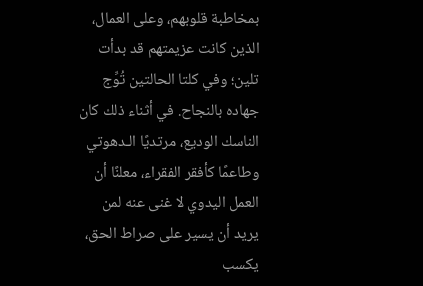بمخاطبة قلوبهم، وعلى العمال، الذين كانت عزيمتهم قد بدأت تلين؛ وفي كلتا الحالتين تُوِّج جهاده بالنجاح. في أثناء ذلك كان الناسك الوديع، مرتديًا الـدهوتي وطاعمًا كأفقر الفقراء، معلنًا أن العمل اليدوي لا غنى عنه لمن يريد أن يسير على صراط الحق، يكسب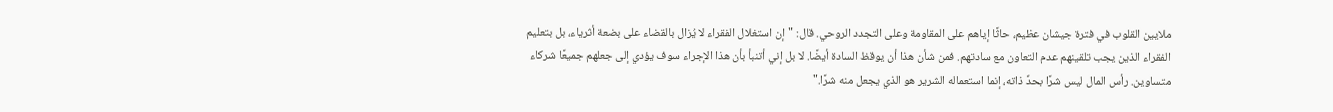ملايين القلوب في فترة جيشان عظيم، حاثًا إياهم على المقاومة وعلى التجدد الروحي. قال: "إن استغلال الفقراء لا يُزال بالقضاء على بضعة أثرياء، بل بتعليم الفقراء الذين يجب تلقينهم عدم التعاون مع سادتهم. فمن شأن هذا أن يوقظ السادة أيضًا. لا بل إني أتنبأ بأن هذا الإجراء سوف يؤدي إلى جعلهم جميعًا شركاء متساوين. رأس المال ليس شرًا بحدِّ ذاته، إنما استعماله الشرير هو الذي يجعل منه شرًا."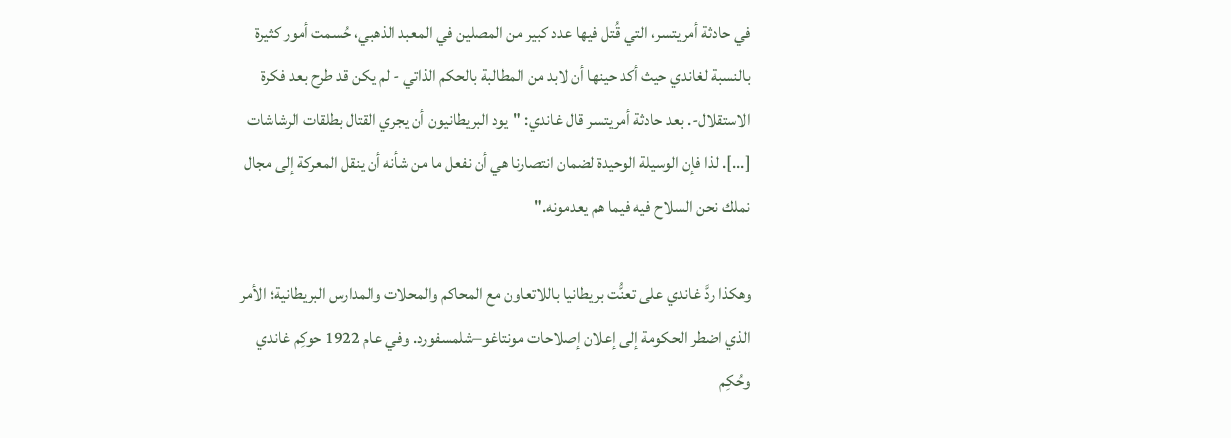في حادثة أمريتسر، التي قُتل فيها عدد كبير من المصلين في المعبد الذهبي، حُسمت أمور كثيرة بالنسبة لغاندي حيث أكد حينها أن لابد من المطالبة بالحكم الذاتي - لم يكن قد طرح بعد فكرة الاستقلال-. بعد حادثة أمريتسر قال غاندي: "يود البريطانيون أن يجري القتال بطلقات الرشاشات [...]. لذا فإن الوسيلة الوحيدة لضمان انتصارنا هي أن نفعل ما من شأنه أن ينقل المعركة إلى مجال نملك نحن السلاح فيه فيما هم يعدمونه."

وهكذا ردَّ غاندي على تعنُّت بريطانيا باللاتعاون مع المحاكم والمحلات والمدارس البريطانية؛ الأمر الذي اضطر الحكومة إلى إعلان إصلاحات مونتاغو–شلمسفورد. وفي عام 1922 حوكِم غاندي وحُكِم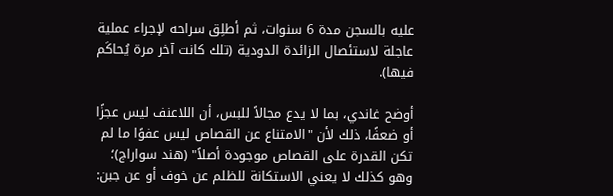عليه بالسجن مدة 6 سنوات، ثم أطلِق سراحه لإجراء عملية عاجلة لاستئصال الزائدة الدودية (تلك كانت آخر مرة يُحاكَم فيها).

أوضح غاندي، بما لا يدع مجالاً للبس، أن اللاعنف ليس عجزًا أو ضعفًا، ذلك لأن "الامتناع عن القصاص ليس عفوًا ما لم تكن القدرة على القصاص موجودة أصلاً" (هند سواراج)؛ وهو كذلك لا يعني الاستكانة للظلم عن خوف أو عن جبن: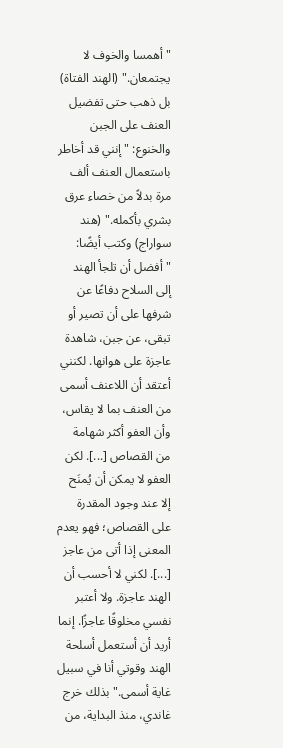"أهمسا والخوف لا يجتمعان." (الهند الفتاة) بل ذهب حتى تفضيل العنف على الجبن والخنوع: "إنني قد أخاطر باستعمال العنف ألف مرة بدلاً من خصاء عرق بشري بأكمله." (هند سواراج) وكتب أيضًا: "أفضل أن تلجأ الهند إلى السلاح دفاعًا عن شرفها على أن تصير أو تبقى، عن جبن، شاهدة عاجزة على هوانها. لكنني أعتقد أن اللاعنف أسمى من العنف بما لا يقاس، وأن العفو أكثر شهامة من القصاص [...]. لكن العفو لا يمكن أن يُمنَح إلا عند وجود المقدرة على القصاص؛ فهو يعدم المعنى إذا أتى من عاجز [...]. لكني لا أحسب أن الهند عاجزة. ولا أعتبر نفسي مخلوقًا عاجزًا. إنما أريد أن أستعمل أسلحة الهند وقوتي أنا في سبيل غاية أسمى." بذلك خرج غاندي، منذ البداية، من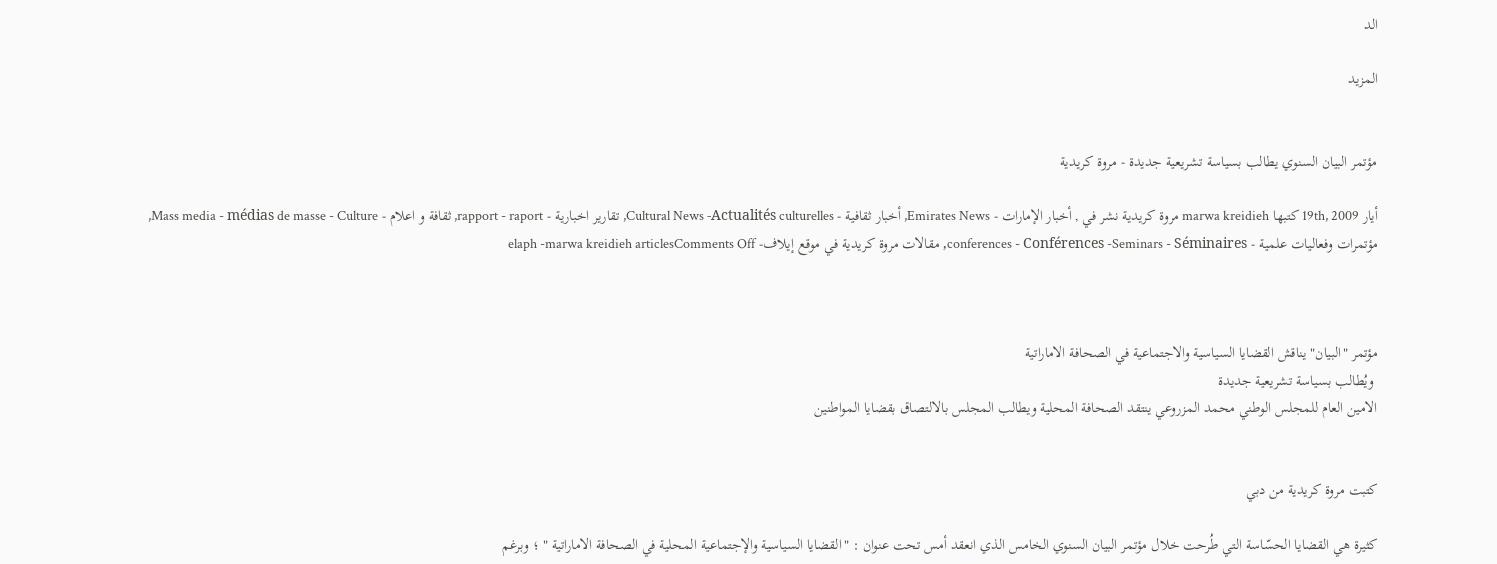الد

المزيد


مؤتمر البيان السنوي يطالب بسياسة تشريعية جديدة - مروة كريدية

أيار 19th, 2009 كتبها marwa kreidieh مروة كريدية نشر في , أخبار الإمارات - Emirates News, أخبار ثقافية - Cultural News -Actualités culturelles, تقارير اخبارية - rapport - raport, ثقافة و اعلام - Mass media - médias de masse - Culture, مؤتمرات وفعاليات علمية - conferences - Conférences -Seminars - Séminaires, مقالات مروة كريدية في موقع إيلاف- elaph -marwa kreidieh articlesComments Off



مؤتمر "البيان" يناقش القضايا السياسية والاجتماعية في الصحافة الاماراتية
 ويُطالب بسياسة تشريعية جديدة
الامين العام للمجلس الوطني محمد المزروعي ينتقد الصحافة المحلية ويطالب المجلس بالالتصاق بقضايا المواطنين


كتبت مروة كريدية من دبي

كثيرة هي القضايا الحسّاسة التي طُرحت خلال مؤتمر البيان السنوي الخامس الذي انعقد أمس تحت عنوان : "القضايا السياسية والإجتماعية المحلية في الصحافة الاماراتية " ؛ وبرغم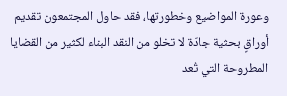وعورة المواضيع وخطورتها، فقد حاول المجتمعون تقديم أوراقٍ بحثية جادّة لا تخلو من النقد البناء لكثير من القضايا المطروحة التي تُعد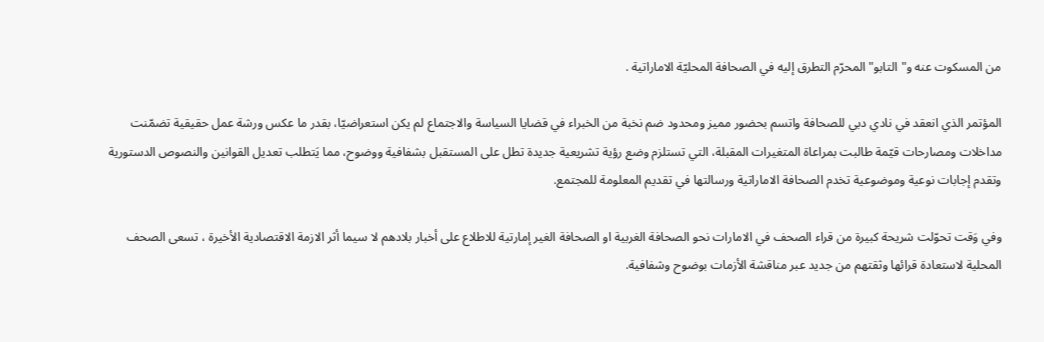من المسكوت عنه و"التابو" المحرّم التطرق إليه في الصحافة المحليّة الاماراتية .

المؤتمر الذي انعقد في نادي دبي للصحافة واتسم بحضور مميز ومحدود ضم نخبة من الخبراء في قضايا السياسة والاجتماع لم يكن استعراضيّا، بقدر ما عكس ورشة عمل حقيقية تضمّنت مداخلات ومصارحات قيّمة طالبت بمراعاة المتغيرات المقبلة، التي تستلزم وضع رؤية تشريعية جديدة تطل على المستقبل بشفافية ووضوح، مما يَتطلب تعديل القوانين والنصوص الدستورية وتقدم إجابات نوعية وموضوعية تخدم الصحافة الاماراتية ورسالتها في تقديم المعلومة للمجتمع.

وفي وَقت تحوّلت شريحة كبيرة من قراء الصحف في الامارات نحو الصحافة الغربية او الصحافة الغير إمارتية للاطلاع على أخبار بلادهم لا سيما أثر الازمة الاقتصادية الأخيرة ، تسعى الصحف المحلية لاستعادة قرائها وثقتهم من جديد عبر مناقشة الأزمات بوضوح وشفافية.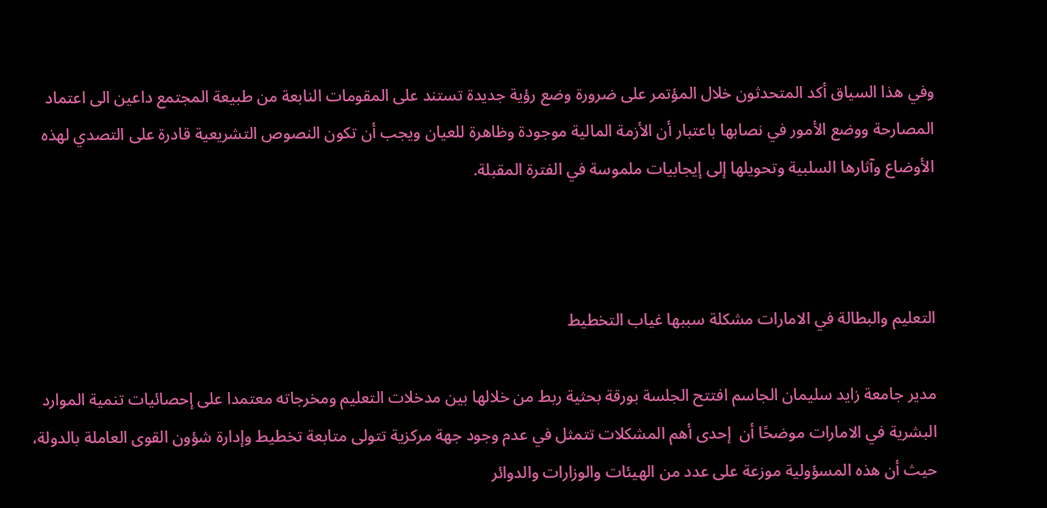وفي هذا السياق أكد المتحدثون خلال المؤتمر على ضرورة وضع رؤية جديدة تستند على المقومات النابعة من طبيعة المجتمع داعين الى اعتماد المصارحة ووضع الأمور في نصابها باعتبار أن الأزمة المالية موجودة وظاهرة للعيان ويجب أن تكون النصوص التشريعية قادرة على التصدي لهذه الأوضاع وآثارها السلبية وتحويلها إلى إيجابيات ملموسة في الفترة المقبلة.



التعليم والبطالة في الامارات مشكلة سببها غياب التخطيط

مدير جامعة زايد سليمان الجاسم افتتح الجلسة بورقة بحثية ربط من خلالها بين مدخلات التعليم ومخرجاته معتمدا على إحصائيات تنمية الموارد البشرية في الامارات موضحًا أن  إحدى أهم المشكلات تتمثل في عدم وجود جهة مركزية تتولى متابعة تخطيط وإدارة شؤون القوى العاملة بالدولة، حيث أن هذه المسؤولية موزعة على عدد من الهيئات والوزارات والدوائر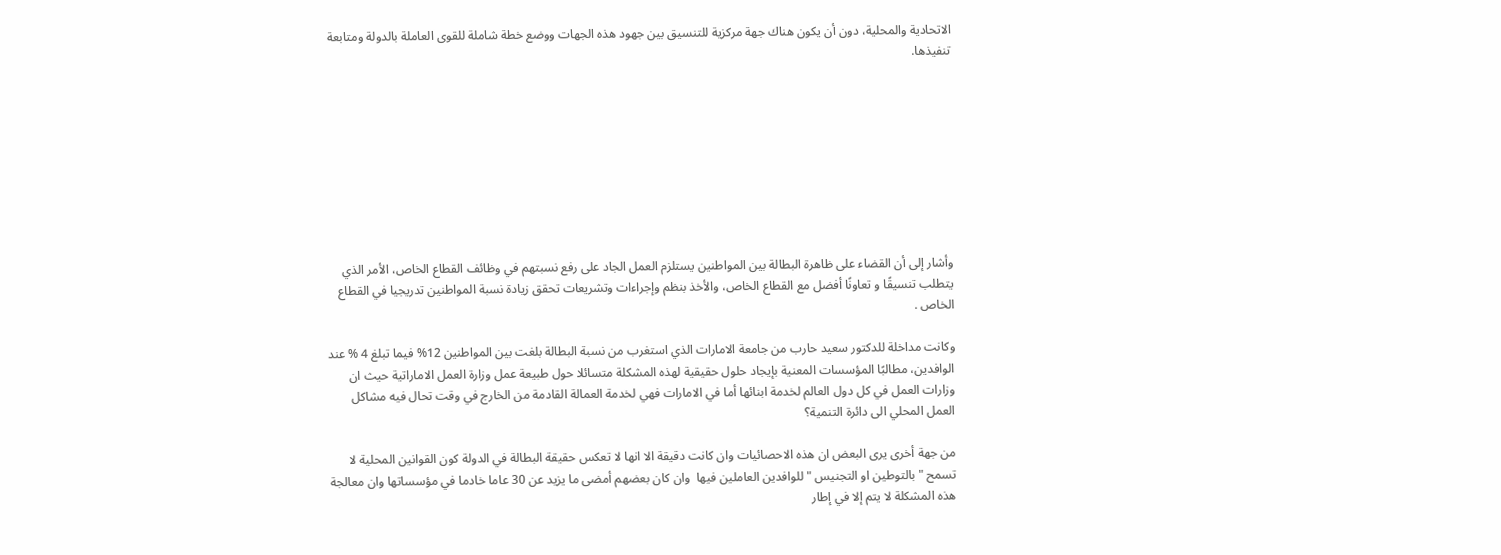الاتحادية والمحلية، دون أن يكون هناك جهة مركزية للتنسيق بين جهود هذه الجهات ووضع خطة شاملة للقوى العاملة بالدولة ومتابعة تنفيذها.









وأشار إلى أن القضاء على ظاهرة البطالة بين المواطنين يستلزم العمل الجاد على رفع نسبتهم في وظائف القطاع الخاص، الأمر الذي يتطلب تنسيقًا و تعاونًا أفضل مع القطاع الخاص، والأخذ بنظم وإجراءات وتشريعات تحقق زيادة نسبة المواطنين تدريجيا في القطاع الخاص .

وكانت مداخلة للدكتور سعيد حارب من جامعة الامارات الذي استغرب من نسبة البطالة بلغت بين المواطنين 12% فيما تبلغ 4 % عند الوافدين، مطالبًا المؤسسات المعنية بإيجاد حلول حقيقية لهذه المشكلة متسائلا حول طبيعة عمل وزارة العمل الاماراتية حيث ان وزارات العمل في كل دول العالم لخدمة ابنائها أما في الامارات فهي لخدمة العمالة القادمة من الخارج في وقت تحال فيه مشاكل العمل المحلي الى دائرة التنمية؟

من جهة أخرى يرى البعض ان هذه الاحصائيات وان كانت دقيقة الا انها لا تعكس حقيقة البطالة في الدولة كون القوانين المحلية لا تسمح "بالتوطين او التجنيس " للوافدين العاملين فيها  وان كان بعضهم أمضى ما يزيد عن 30 عاما خادما في مؤسساتها وان معالجة هذه المشكلة لا يتم إلا في إطار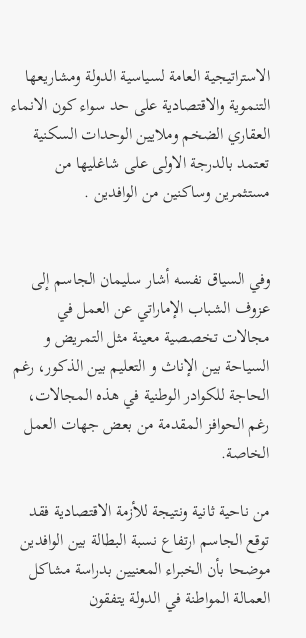الاستراتيجية العامة لسياسية الدولة ومشاريعها التنموية والاقتصادية على حد سواء كون الانماء العقاري الضخم وملايين الوحدات السكنية تعتمد بالدرجة الاولى على شاغليها من مستثمرين وساكنين من الوافدين .


وفي السياق نفسه أشار سليمان الجاسم إلى عزوف الشباب الإماراتي عن العمل في مجالات تخصصية معينة مثل التمريض و السياحة بين الإناث و التعليم بين الذكور، رغم الحاجة للكوادر الوطنية في هذه المجالات، رغم الحوافز المقدمة من بعض جهات العمل الخاصة.

من ناحية ثانية ونتيجة للأزمة الاقتصادية فقد توقع الجاسم ارتفاع نسبة البطالة بين الوافدين  موضحا بأن الخبراء المعنيين بدراسة مشاكل العمالة المواطنة في الدولة يتفقون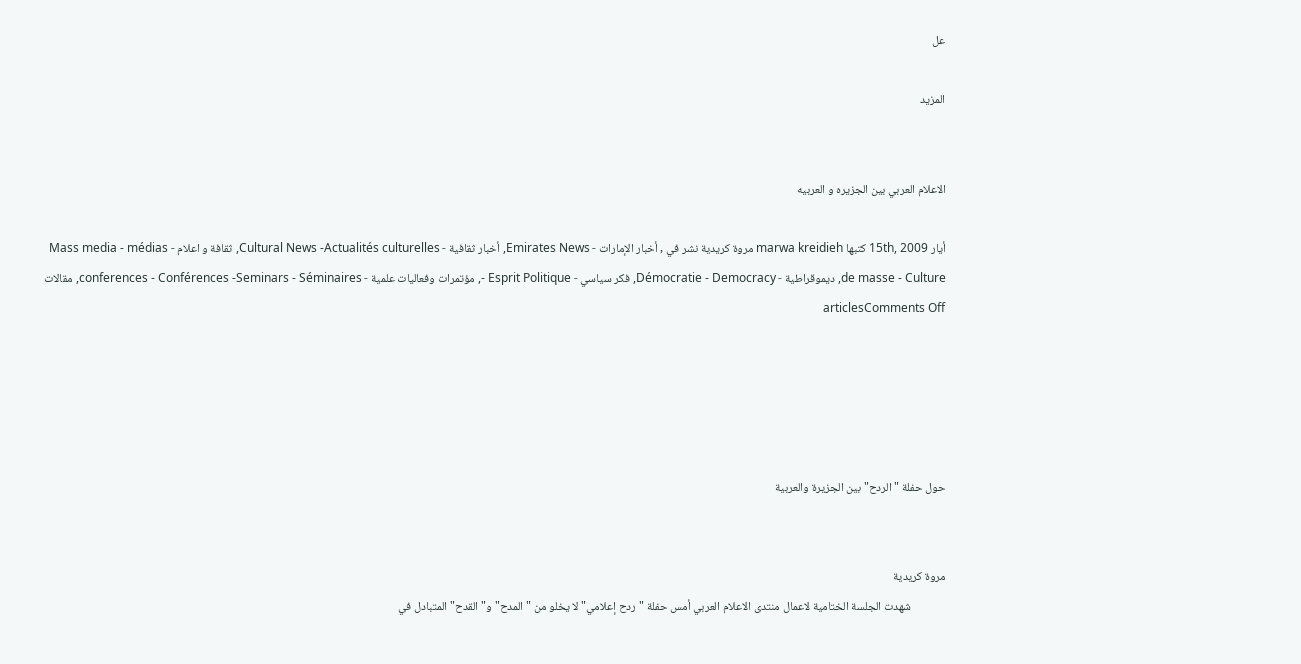عل

المزيد


الاعلام العربي بين الجزيره و العربيه

أيار 15th, 2009 كتبها marwa kreidieh مروة كريدية نشر في , أخبار الإمارات - Emirates News, أخبار ثقافية - Cultural News -Actualités culturelles, ثقافة و اعلام - Mass media - médias de masse - Culture, ديموقراطية - Démocratie - Democracy, فكر سياسي - Esprit Politique -, مؤتمرات وفعاليات علمية - conferences - Conférences -Seminars - Séminaires, مقالات articlesComments Off





حول حفلة "الردح" بين الجزيرة والعربية


مروة كريدية
             شهدت الجلسة الختامية لاعمال منتدى الاعلام العربي أمس حفلة "ردح إعلامي" لا يخلو من "المدح" و"القدح" المتبادل في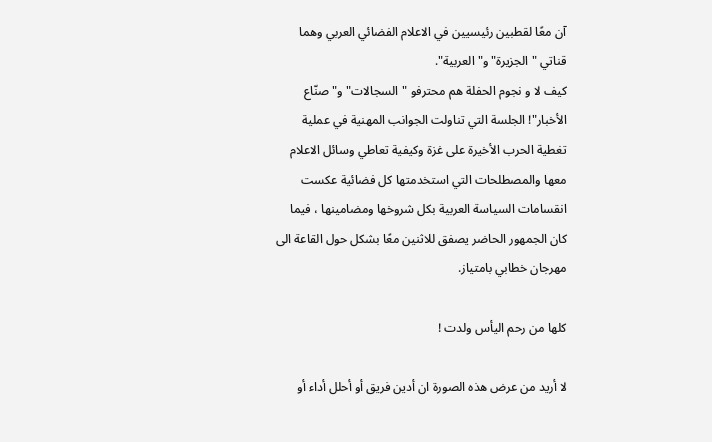آن معًا لقطبين رئيسيين في الاعلام الفضائي العربي وهما قناتي "الجزيرة" و"العربية".
كيف لا و نجوم الحفلة هم محترفو "السجالات" و"صنّاع الأخبار"! الجلسة التي تناولت الجوانب المهنية في عملية تغطية الحرب الأخيرة على غزة وكيفية تعاطي وسائل الاعلام معها والمصطلحات التي استخدمتها كل فضائية عكست انقسامات السياسة العربية بكل شروخها ومضامينها ، فيما كان الجمهور الحاضر يصفق للاثنين معًا بشكل حول القاعة الى مهرجان خطابي بامتياز.

كلها من رحم اليأس ولدت !

لا أريد من عرض هذه الصورة ان أدين فريق أو أحلل أداء أو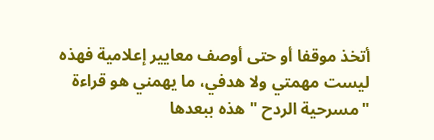أتخذ موقفا أو حتى أوصف معايير إعلامية فهذه ليست مهمتي ولا هدفي، ما يهمني هو قراءة "مسرحية الردح " هذه ببعدها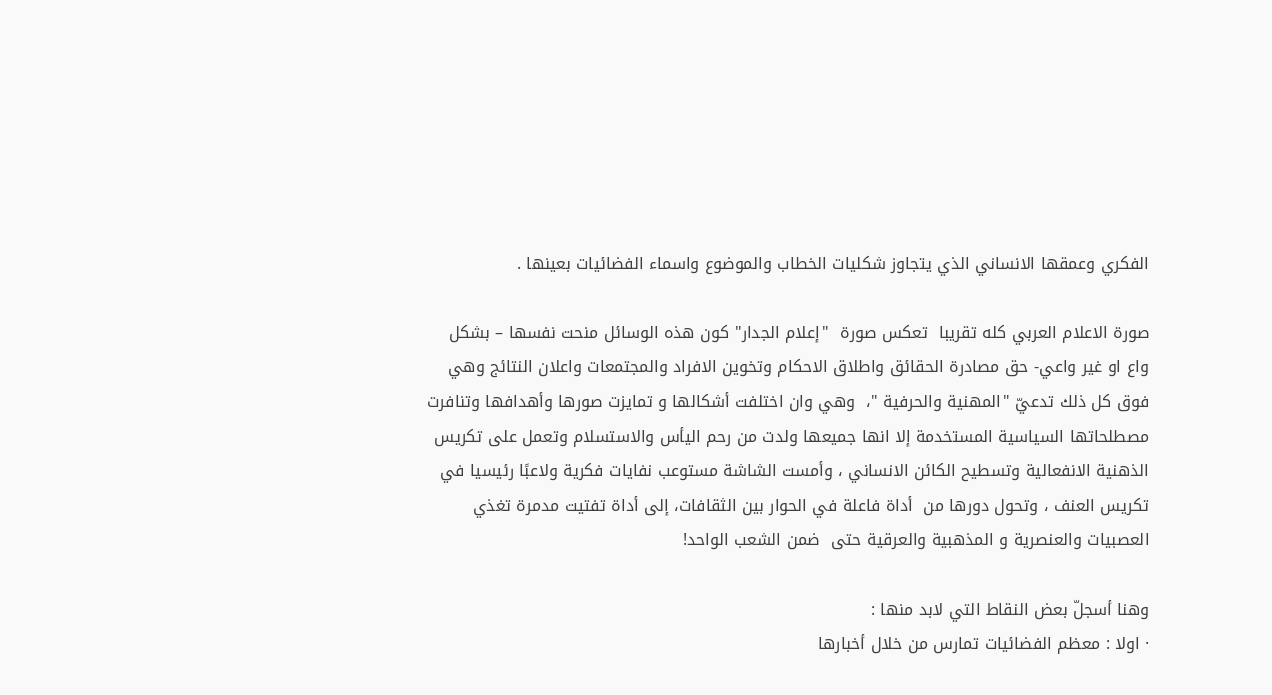الفكري وعمقها الانساني الذي يتجاوز شكليات الخطاب والموضوع واسماء الفضائيات بعينها .

صورة الاعلام العربي كله تقريبا  تعكس صورة  "إعلام الجدار" كون هذه الوسائل منحت نفسها – بشكل واع او غير واعي- حق مصادرة الحقائق واطلاق الاحكام وتخوين الافراد والمجتمعات واعلان النتائج وهي فوق كل ذلك تدعيّ "المهنية والحرفية "،  وهي وان اختلفت أشكالها و تمايزت صورها وأهدافها وتنافرت مصطلحاتها السياسية المستخدمة إلا انها جميعها ولدت من رحم اليأس والاستسلام وتعمل على تكريس الذهنية الانفعالية وتسطيح الكائن الانساني ، وأمست الشاشة مستوعب نفايات فكرية ولاعبًا رئيسيا في تكريس العنف ، وتحول دورها من  أداة فاعلة في الحوار بين الثقافات، إلى أداة تفتيت مدمرة تغذي العصبيات والعنصرية و المذهبية والعرقية حتى  ضمن الشعب الواحد!

وهنا أسجلّ بعض النقاط التي لابد منها :
· اولا : معظم الفضائيات تمارس من خلال أخبارها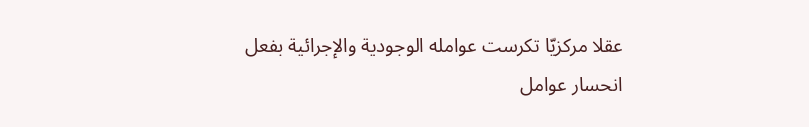عقلا مركزيّا تكرست عوامله الوجودية والإجرائية بفعل انحسار عوامل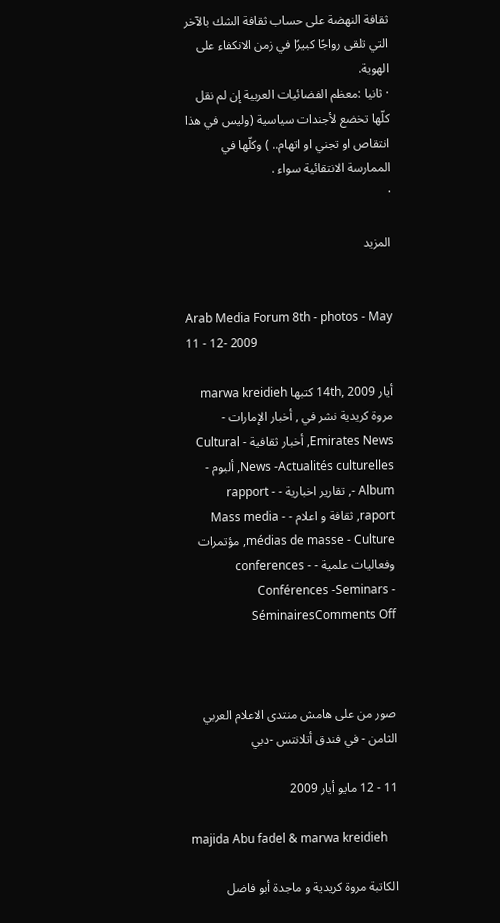ثقافة النهضة على حساب ثقافة الشك بالآخر التي تلقى رواجًا كبيرًا في زمن الانكفاء على الهوية.
· ثانيا :معظم الفضائيات العربية إن لم نقل كلّها تخضع لأجندات سياسية (وليس في هذا انتقاص او تجني او اتهام.. ) وكلّها في الممارسة الانتقائية سواء .
·

المزيد


Arab Media Forum 8th - photos - May 11 - 12- 2009

أيار 14th, 2009 كتبها marwa kreidieh مروة كريدية نشر في , أخبار الإمارات - Emirates News, أخبار ثقافية - Cultural News -Actualités culturelles, ألبوم - Album -, تقارير اخبارية - rapport - raport, ثقافة و اعلام - Mass media - médias de masse - Culture, مؤتمرات وفعاليات علمية - conferences - Conférences -Seminars - SéminairesComments Off



صور من على هامش منتدى الاعلام العربي الثامن - في فندق أتلانتس -دبي

11 - 12 مايو أيار 2009

majida Abu fadel & marwa kreidieh

الكاتبة مروة كريدية و ماجدة أبو فاضل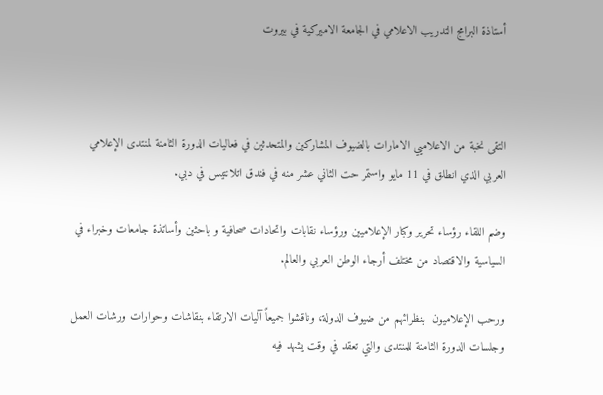أستاذة البرامج التدريب الاعلامي في الجامعة الاميركية في بيروت



التقى نخبة من الاعلاميي الامارات بالضيوف المشاركين والمتحدثين في فعاليات الدورة الثامنة لمنتدى الإعلامي العربي الذي انطلق في 11 مايو واستمر حت الثاني عشر منه في فندق اتلانتيس في دبي.

وضم اللقاء رؤساء تحرير وكبار الإعلاميين ورؤساء نقابات واتحادات صحافية و باحثين وأساتذة جامعات وخبراء في السياسية والاقتصاد من مختلف أرجاء الوطن العربي والعالم.

ورحب الإعلاميون  بنظرائهم من ضيوف الدولة، وناقشوا جميعاً آليات الارتقاء بنقاشات وحوارات ورشات العمل وجلسات الدورة الثامنة للمنتدى والتي تعقد في وقت يشهد فيه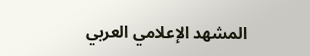المشهد الإعلامي العربي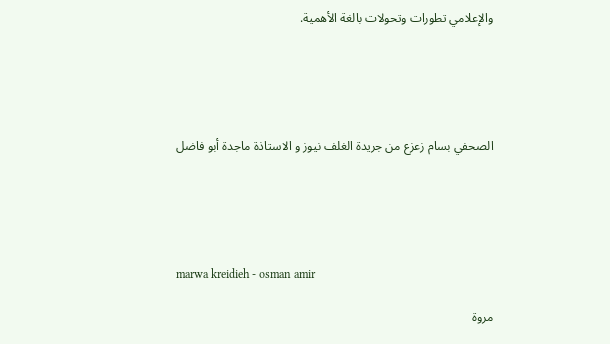والإعلامي تطورات وتحولات بالغة الأهمية.





الصحفي بسام زعزع من جريدة الغلف نيوز و الاستاذة ماجدة أبو فاضل





marwa kreidieh - osman amir

مروة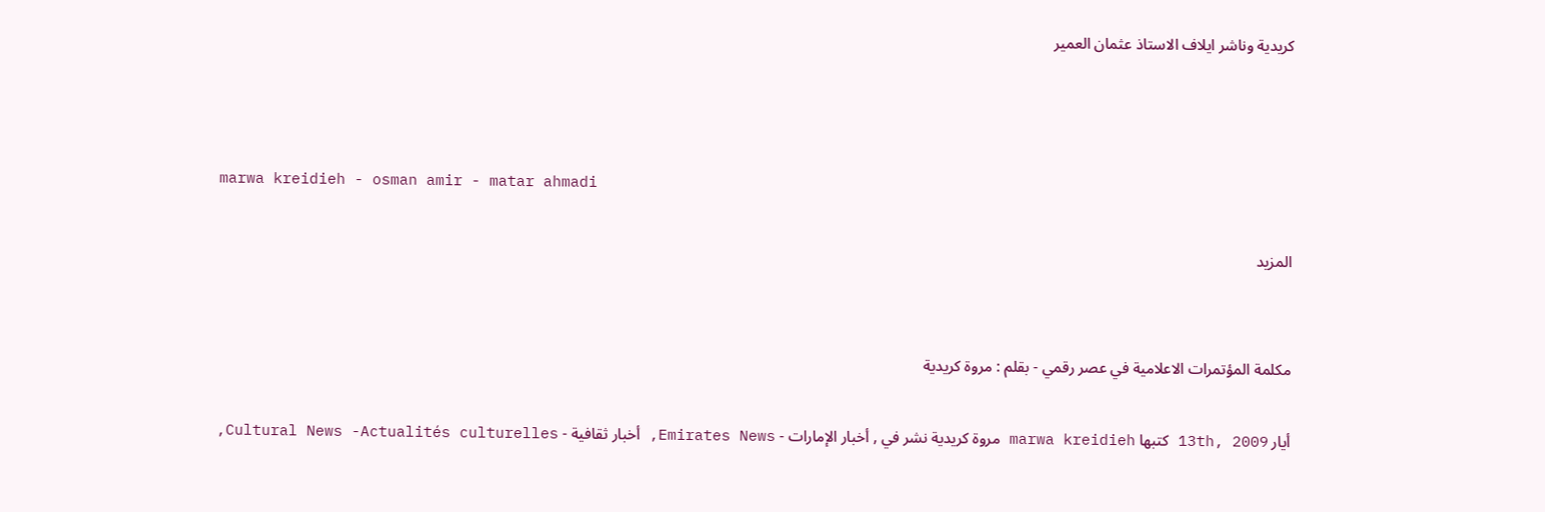كريدية وناشر ايلاف الاستاذ عثمان العمير



marwa kreidieh - osman amir - matar ahmadi

المزيد


مكلمة المؤتمرات الاعلامية في عصر رقمي - بقلم : مروة كريدية

أيار 13th, 2009 كتبها marwa kreidieh مروة كريدية نشر في , أخبار الإمارات - Emirates News, أخبار ثقافية - Cultural News -Actualités culturelles,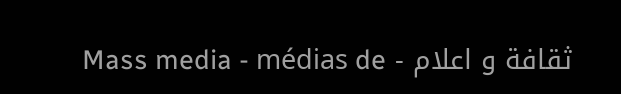ثقافة و اعلام - Mass media - médias de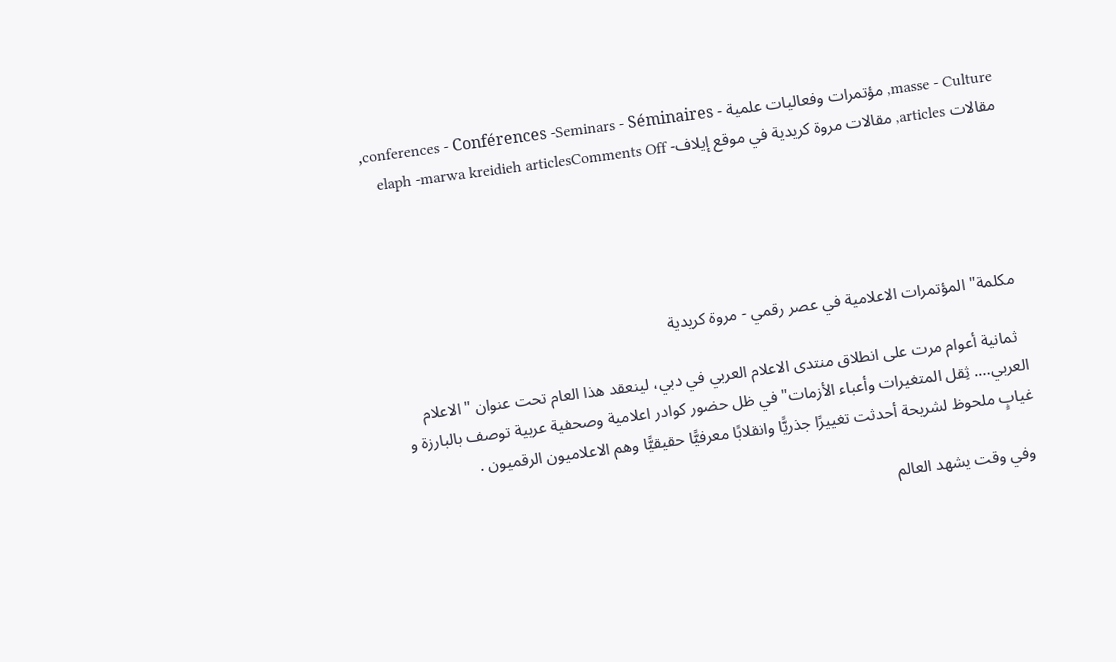masse - Culture, مؤتمرات وفعاليات علمية - conferences - Conférences -Seminars - Séminaires, مقالات articles, مقالات مروة كريدية في موقع إيلاف- elaph -marwa kreidieh articlesComments Off





 مكلمة" المؤتمرات الاعلامية في عصر رقمي - مروة كريدية

  ثمانية أعوام مرت على انطلاق منتدى الاعلام العربي في دبي، لينعقد هذا العام تحت عنوان "الاعلام العربي…. ثِقل المتغيرات وأعباء الأزمات" في ظل حضور كوادر اعلامية وصحفية عربية توصف بالبارزة و غيابٍ ملحوظ لشريحة أحدثت تغييرًا جذريًّا وانقلابًا معرفيًّا حقيقيًّا وهم الاعلاميون الرقميون .

 وفي وقت يشهد العالم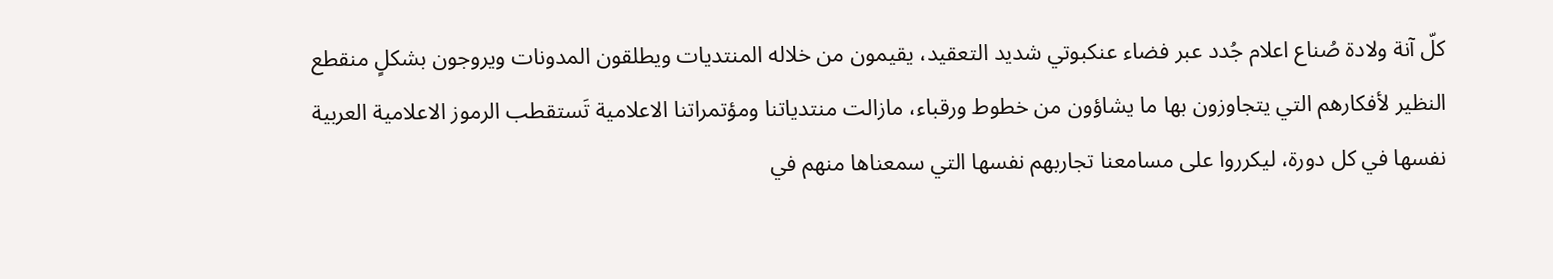كلّ آنة ولادة صُناع اعلام جُدد عبر فضاء عنكبوتي شديد التعقيد، يقيمون من خلاله المنتديات ويطلقون المدونات ويروجون بشكلٍ منقطع النظير لأفكارهم التي يتجاوزون بها ما يشاؤون من خطوط ورقباء، مازالت منتدياتنا ومؤتمراتنا الاعلامية تَستقطب الرموز الاعلامية العربية نفسها في كل دورة، ليكرروا على مسامعنا تجاربهم نفسها التي سمعناها منهم في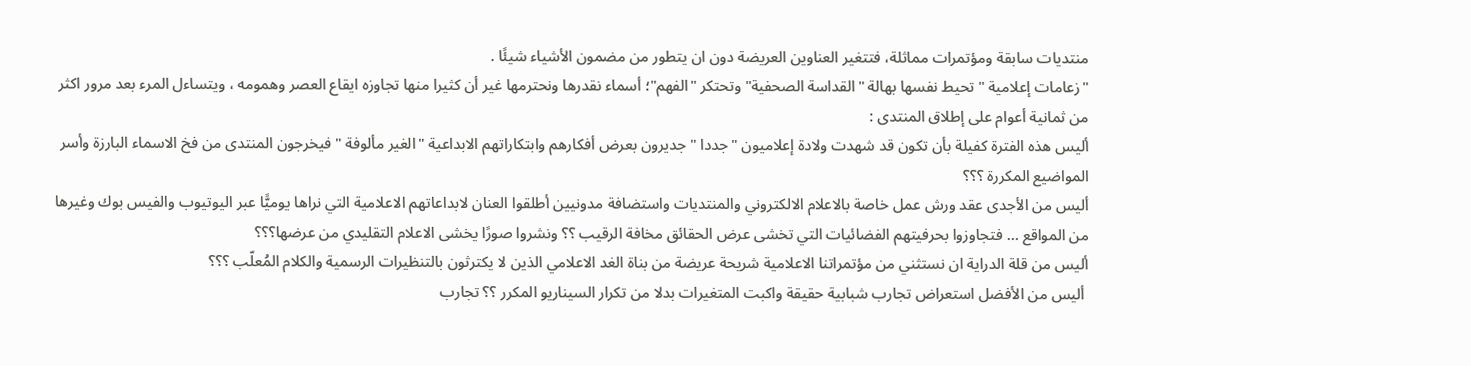منتديات سابقة ومؤتمرات مماثلة، فتتغير العناوين العريضة دون ان يتطور من مضمون الأشياء شيئًا .
"زعامات إعلامية " تحيط نفسها بهالة "القداسة الصحفية" وتحتكر "الفهم"؛ أسماء نقدرها ونحترمها غير أن كثيرا منها تجاوزه ايقاع العصر وهمومه ، ويتساءل المرء بعد مرور اكثر من ثمانية أعوام على إطلاق المنتدى :
أليس هذه الفترة كفيلة بأن تكون قد شهدت ولادة إعلاميون "جددا " جديرون بعرض أفكارهم وابتكاراتهم الابداعية "الغير مألوفة " فيخرجون المنتدى من فخ الاسماء البارزة وأسر المواضيع المكررة ؟؟؟
أليس من الأجدى عقد ورش عمل خاصة بالاعلام الالكتروني والمنتديات واستضافة مدونيين أطلقوا العنان لابداعاتهم الاعلامية التي نراها يوميًّا عبر اليوتيوب والفيس بوك وغيرها من المواقع … فتجاوزوا بحرفيتهم الفضائيات التي تخشى عرض الحقائق مخافة الرقيب ؟؟ ونشروا صورًا يخشى الاعلام التقليدي من عرضها؟؟؟
أليس من قلة الدراية ان نستثني من مؤتمراتنا الاعلامية شريحة عريضة من بناة الغد الاعلامي الذين لا يكترثون بالتنظيرات الرسمية والكلام المُعلّب ؟؟؟
 أليس من الأفضل استعراض تجارب شبابية حقيقة واكبت المتغيرات بدلا من تكرار السيناريو المكرر ؟؟ تجارب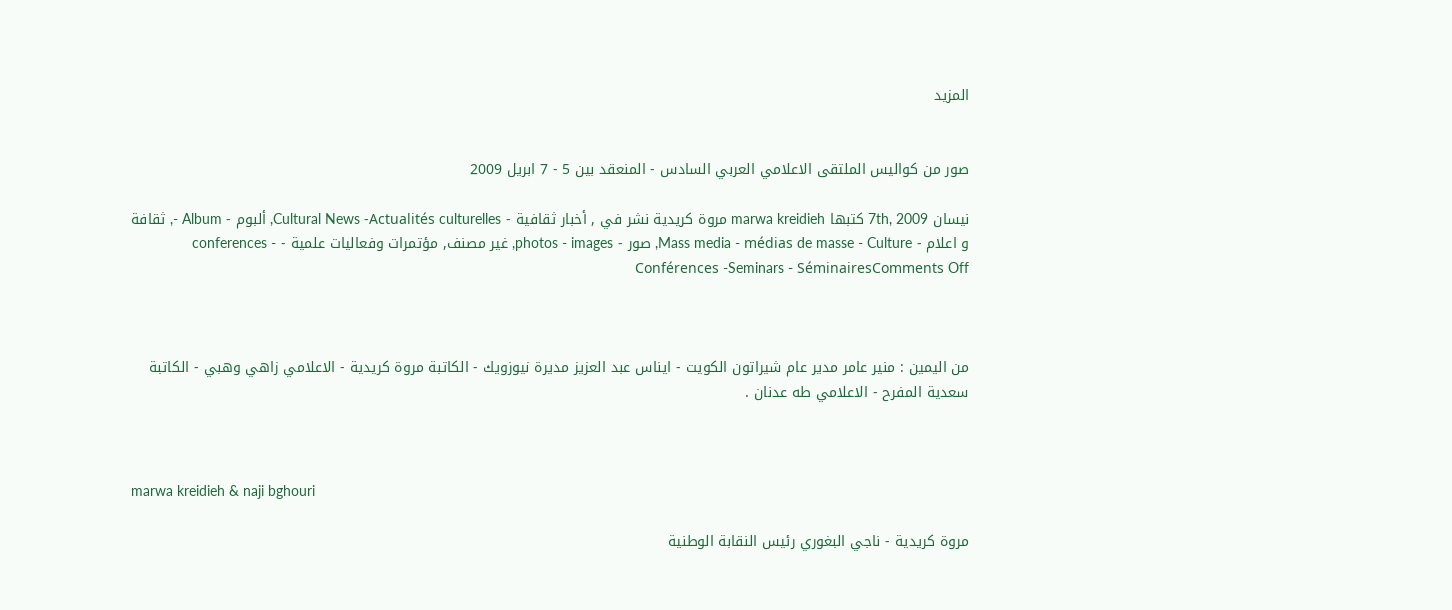المزيد


صور من كواليس الملتقى الاعلامي العربي السادس - المنعقد بين 5 - 7 ابريل 2009

نيسان 7th, 2009 كتبها marwa kreidieh مروة كريدية نشر في , أخبار ثقافية - Cultural News -Actualités culturelles, ألبوم - Album -, ثقافة و اعلام - Mass media - médias de masse - Culture, صور - photos - images, غير مصنف, مؤتمرات وفعاليات علمية - conferences - Conférences -Seminars - SéminairesComments Off



من اليمين : منير عامر مدير عام شيراتون الكويت - ايناس عبد العزيز مديرة نيوزويك - الكاتبة مروة كريدية - الاعلامي زاهي وهبي - الكاتبة سعدية المفرح - الاعلامي طه عدنان .



marwa kreidieh & naji bghouri

مروة كريدية - ناجي البغوري رئيس النقابة الوطنية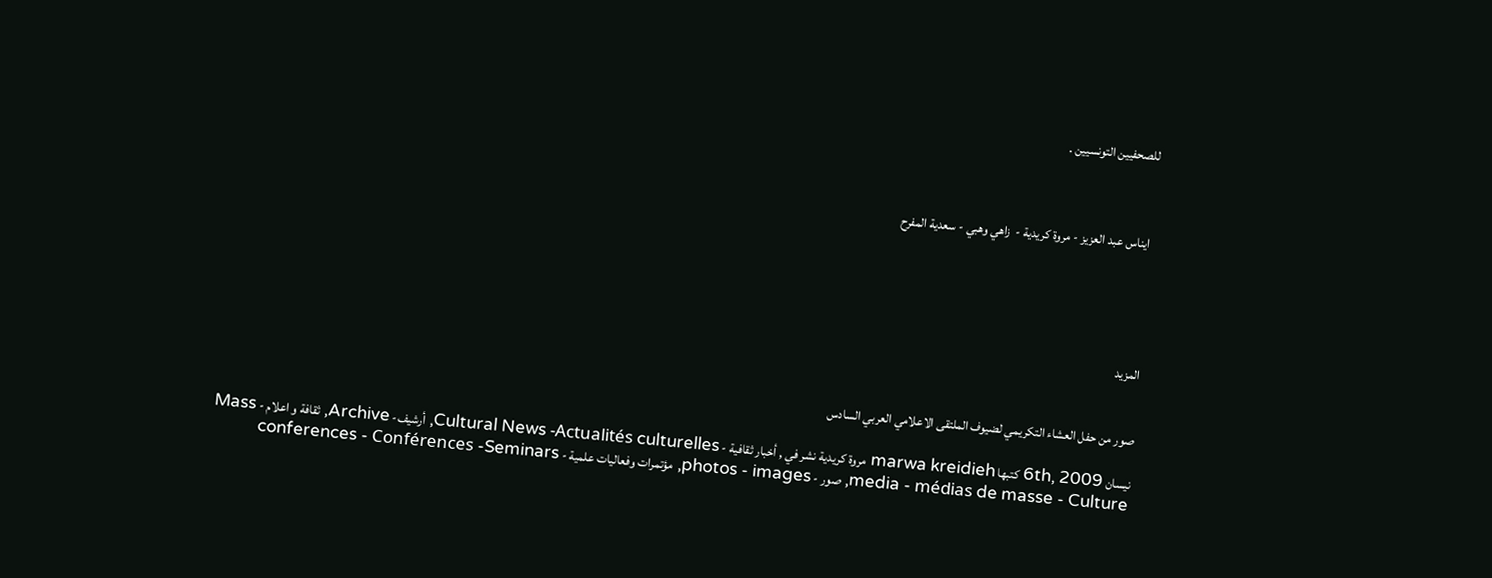للصحفيين التونسيين .



 ايناس عبد العزيز - مروة كريدية -  زاهي وهبي - سعدية المفرح





المزيد


صور من حفل العشاء التكريمي لضيوف الملتقى الاعلامي العربي السادس

نيسان 6th, 2009 كتبها marwa kreidieh مروة كريدية نشر في , أخبار ثقافية - Cultural News -Actualités culturelles, أرشيف- Archive, ثقافة و اعلام - Mass media - médias de masse - Culture, صور - photos - images, مؤتمرات وفعاليات علمية - conferences - Conférences -Seminars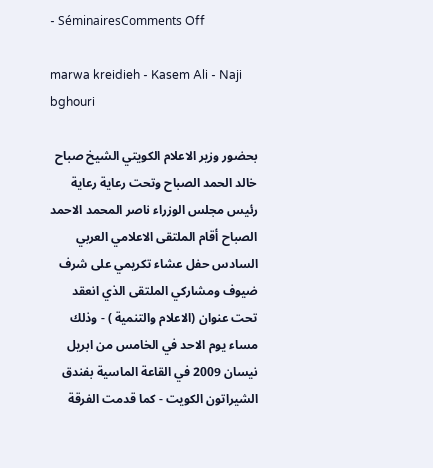- SéminairesComments Off

marwa kreidieh - Kasem Ali - Naji bghouri

بحضور وزير الاعلام الكويتي الشيخ صباح خالد الحمد الصباح وتحت رعاية رعاية رئيس مجلس الوزراء ناصر المحمد الاحمد الصباح أقام الملتقى الاعلامي العربي السادس حفل عشاء تكريمي على شرف ضيوف ومشاركي الملتقى الذي انعقد تحت عنوان (الاعلام والتنمية ) - وذلك مساء يوم الاحد في الخامس من ابريل نيسان 2009 في القاعة الماسية بفندق الشيراتون الكويت - كما قدمت الفرقة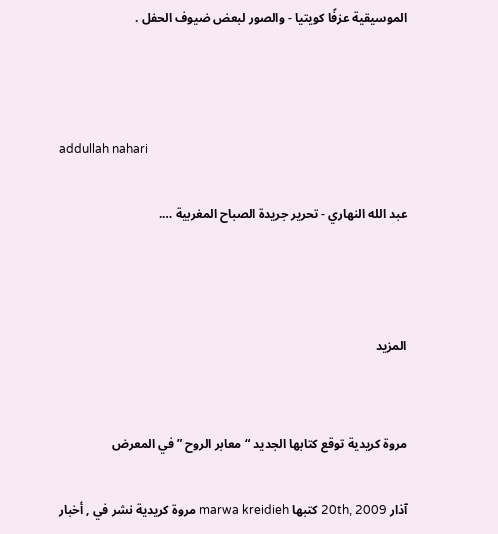الموسيقية عزفًا كويتيا - والصور لبعض ضيوف الحفل .



addullah nahari

عبد الله النهاري - تحرير جريدة الصباح المغربية ….



المزيد


مروة كريدية توقع كتابها الجديد “معابر الروح ” في المعرض

آذار 20th, 2009 كتبها marwa kreidieh مروة كريدية نشر في , أخبار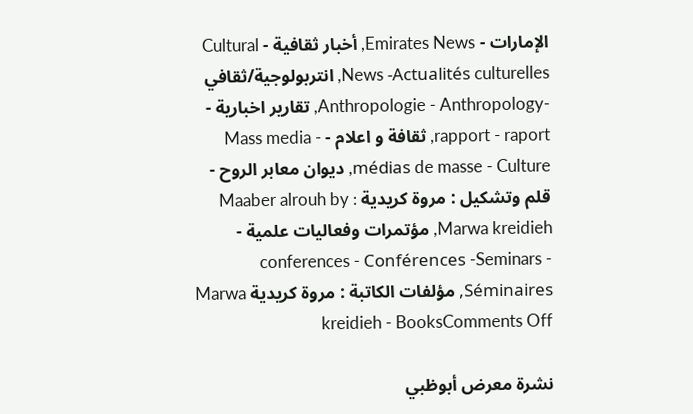الإمارات - Emirates News, أخبار ثقافية - Cultural News -Actualités culturelles, انتربولوجية/ثقافي -Anthropologie - Anthropology, تقارير اخبارية - rapport - raport, ثقافة و اعلام - Mass media - médias de masse - Culture, ديوان معابر الروح - قلم وتشكيل : مروة كريدية Maaber alrouh by : Marwa kreidieh, مؤتمرات وفعاليات علمية - conferences - Conférences -Seminars - Séminaires, مؤلفات الكاتبة : مروة كريدية Marwa kreidieh - BooksComments Off

نشرة معرض أبوظبي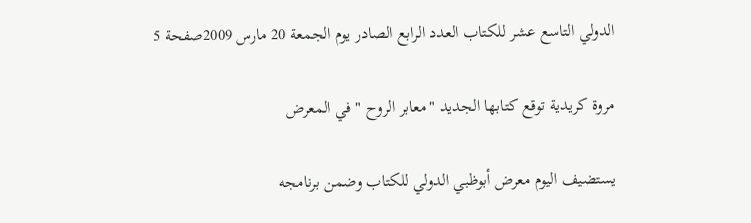الدولي التاسع عشر للكتاب العدد الرابع الصادر يوم الجمعة 20 مارس 2009صفحة 5

مروة كريدية توقع كتابها الجديد "معابر الروح " في المعرض

يستضيف اليوم معرض أبوظبي الدولي للكتاب وضمن برنامجه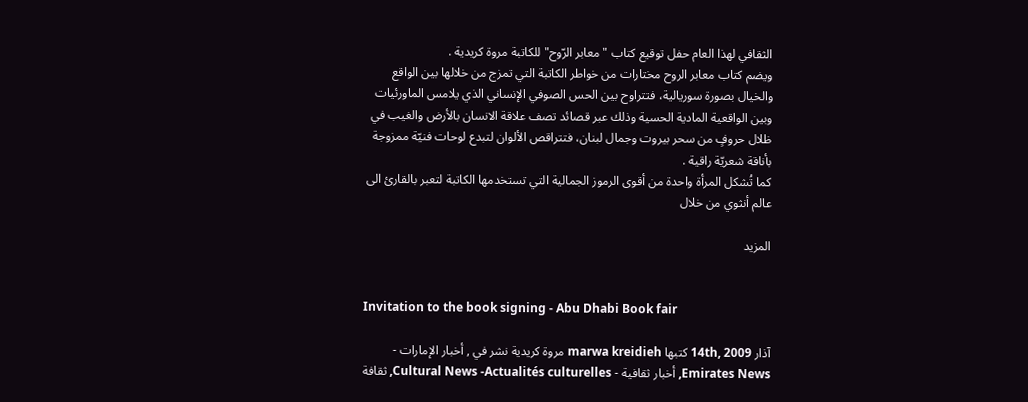الثقافي لهذا العام حفل توقيع كتاب "معابر الرّوح" للكاتبة مروة كريدية .
ويضم كتاب معابر الروح مختارات من خواطر الكاتبة التي تمزج من خلالها بين الواقع والخيال بصورة سوريالية، فتتراوح بين الحس الصوفي الإنساني الذي يلامس الماورئيات وبين الواقعية المادية الحسية وذلك عبر قصائد تصف علاقة الانسان بالأرض والغيب في ظلال حروفٍ من سحر بيروت وجمال لبنان، فتتراقص الألوان لتبدع لوحات فنيّة ممزوجة بأناقة شعريّة راقية .
كما تُشكل المرأة واحدة من أقوى الرموز الجمالية التي تستخدمها الكاتبة لتعبر بالقارئ الى عالم أنثوي من خلال

المزيد


Invitation to the book signing - Abu Dhabi Book fair

آذار 14th, 2009 كتبها marwa kreidieh مروة كريدية نشر في , أخبار الإمارات - Emirates News, أخبار ثقافية - Cultural News -Actualités culturelles, ثقافة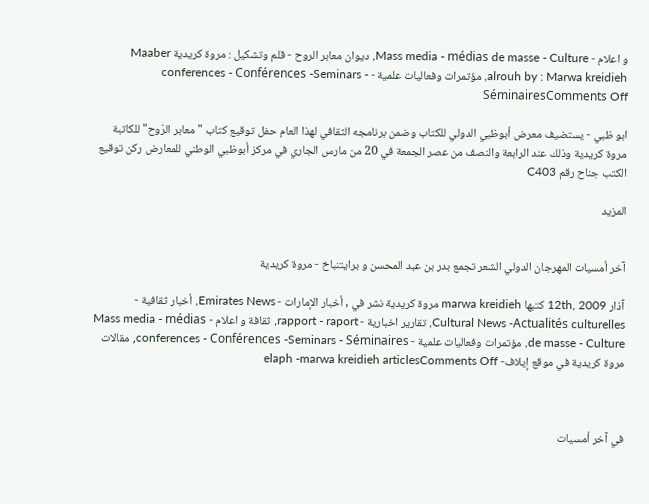و اعلام - Mass media - médias de masse - Culture, ديوان معابر الروح - قلم وتشكيل : مروة كريدية Maaber alrouh by : Marwa kreidieh, مؤتمرات وفعاليات علمية - conferences - Conférences -Seminars - SéminairesComments Off

ابو ظبي - يستضيف معرض أبوظبي الدولي للكتاب وضمن برنامجه الثقافي لهذا العام حفل توقيع كتاب "معابر الرّوح" للكاتبة مروة كريدية وذلك عند الرابعة والنصف من عصر الجمعة في 20 من مارس الجاري في مركز أبوظبي الوطني للمعارض ركن توقيع الكتب جناح رقم C403

المزيد


آخر أمسيات المهرجان الدولي الشعر تجمع بدر بن عبد المحسن و برايتنباخ - مروة كريدية

آذار 12th, 2009 كتبها marwa kreidieh مروة كريدية نشر في , أخبار الإمارات - Emirates News, أخبار ثقافية - Cultural News -Actualités culturelles, تقارير اخبارية - rapport - raport, ثقافة و اعلام - Mass media - médias de masse - Culture, مؤتمرات وفعاليات علمية - conferences - Conférences -Seminars - Séminaires, مقالات مروة كريدية في موقع إيلاف- elaph -marwa kreidieh articlesComments Off



في آخر أمسيات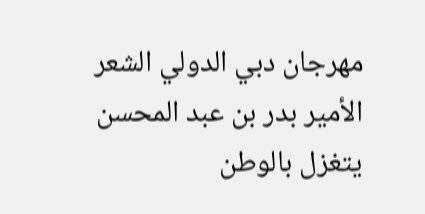مهرجان دبي الدولي الشعر
الأمير بدر بن عبد المحسن يتغزل بالوطن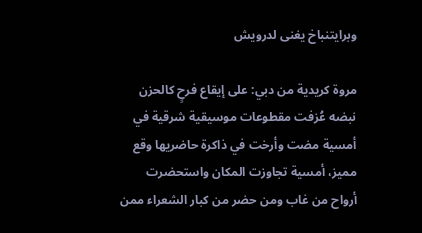وبرايتنباخ يغنى لدرويش

مروة كريدية من دبي: على إيقاع فرحٍ كالحزن نبضه عُزفت مقطوعات موسيقية شرقية في أمسية مضت وأرخت في ذاكرة حاضريها وقع مميز، أمسية تجاوزت المكان واستحضرت أرواح من غاب ومن حضر من كبار الشعراء ممن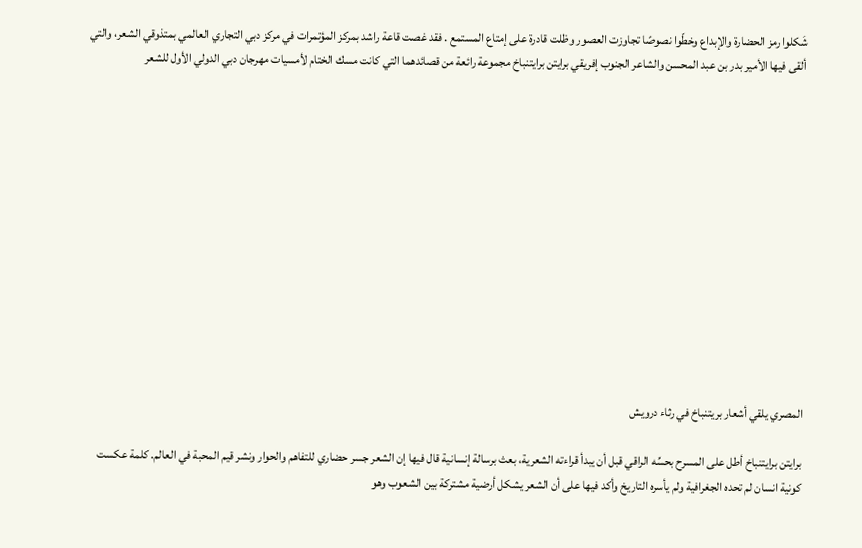شَكلوا رمز الحضارة والإبداع وخطّوا نصوصًا تجاوزت العصور وظلت قادرة على إمتاع المستمع . فقد غصت قاعة راشد بمركز المؤتمرات في مركز دبي التجاري العالمي بمتذوقي الشعر، والتي ألقى فيها الأمير بدر بن عبد المحسن والشاعر الجنوب إفريقي برايتن برايتنباخ مجموعة رائعة من قصائدهما التي كانت مسك الختام لأمسيات مهرجان دبي الدولي الأول للشعر













المصري يلقي أشعار بريتنباخ في رثاء درويش

برايتن برايتنباخ أطل على المسرح بحسِّه الراقي قبل أن يبدأ قراءته الشعرية، بعث برسالة إنسانية قال فيها إن الشعر جسر حضاري للتفاهم والحوار ونشر قيم المحبة في العالم. كلمة عكست كونية انسان لم تحده الجغرافية ولم يأسره التاريخ وأكد فيها على أن الشعر يشكل أرضية مشتركة بين الشعوب وهو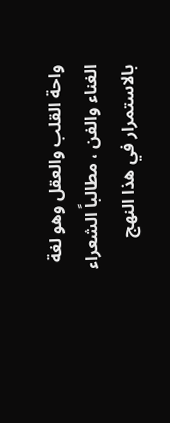واحة القلب والعقل وهو لغة الغناء والفن ، مطالباً الشعراء بالاستمرار في هذا النهج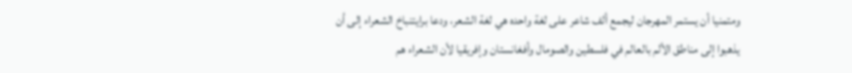ومتمنيا أن يستمر المهرجان ليجمع ألف شاعر على لغة واحده هي لغة الشعر، ودعا برايتنباخ الشعراء إلى أن يذهبوا إلى مناطق الألم بالعالم في فلسطين والصومال وأفغانستان وإفريقيا لأن الشعراء هم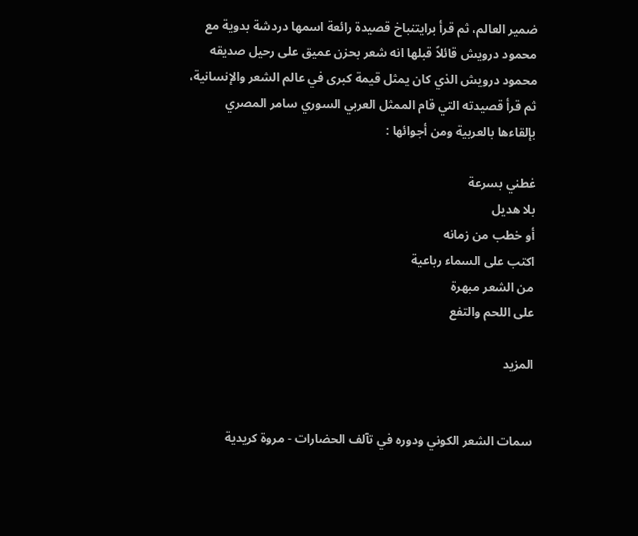ضمير العالم، ثم قرأ برايتنباخ قصيدة رائعة اسمها دردشة بدوية مع محمود درويش قائلاً قبلها انه شعر بحزن عميق على رحيل صديقه محمود درويش الذي كان يمثل قيمة كبرى في عالم الشعر والإنسانية، ثم قرأ قصيدته التي قام الممثل العربي السوري سامر المصري بإلقاءها بالعربية ومن أجوائها :

غطني بسرعة
بلا هديل
أو خطب من زمانه
اكتب على السماء رباعية
من الشعر مبهرة
على اللحم والتفع

المزيد


سمات الشعر الكوني ودوره في تآلف الحضارات - مروة كريدية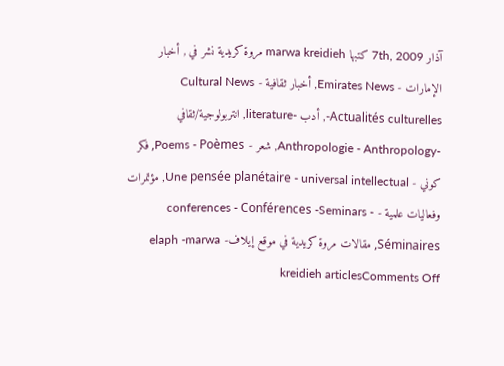آذار 7th, 2009 كتبها marwa kreidieh مروة كريدية نشر في , أخبار الإمارات - Emirates News, أخبار ثقافية - Cultural News -Actualités culturelles, أدب -literature, انتربولوجية/ثقافي -Anthropologie - Anthropology, شعر - Poems - Poèmes, فكر كوني - Une pensée planétaire - universal intellectual, مؤتمرات وفعاليات علمية - conferences - Conférences -Seminars - Séminaires, مقالات مروة كريدية في موقع إيلاف- elaph -marwa kreidieh articlesComments Off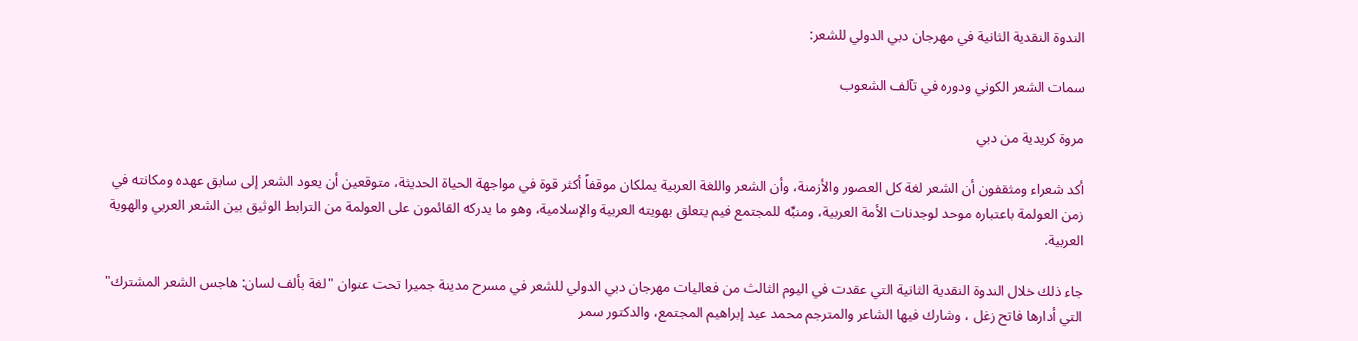الندوة النقدية الثانية في مهرجان دبي الدولي للشعر:

سمات الشعر الكوني ودوره في تآلف الشعوب

مروة كريدية من دبي

أكد شعراء ومثقفون أن الشعر لغة كل العصور والأزمنة، وأن الشعر واللغة العربية يملكان موقفاً أكثر قوة في مواجهة الحياة الحديثة، متوقعين أن يعود الشعر إلى سابق عهده ومكانته في زمن العولمة باعتباره موحد لوجدنات الأمة العربية، ومنبِّه للمجتمع فيم يتعلق بهويته العربية والإسلامية، وهو ما يدركه القائمون على العولمة من الترابط الوثيق بين الشعر العربي والهوية العربية.

جاء ذلك خلال الندوة النقدية الثانية التي عقدت في اليوم الثالث من فعاليات مهرجان دبي الدولي للشعر في مسرح مدينة جميرا تحت عنوان "لغة بألف لسان: هاجس الشعر المشترك" التي أدارها فاتح زغل ، وشارك فيها الشاعر والمترجم محمد عيد إبراهيم المجتمع، والدكتور سمر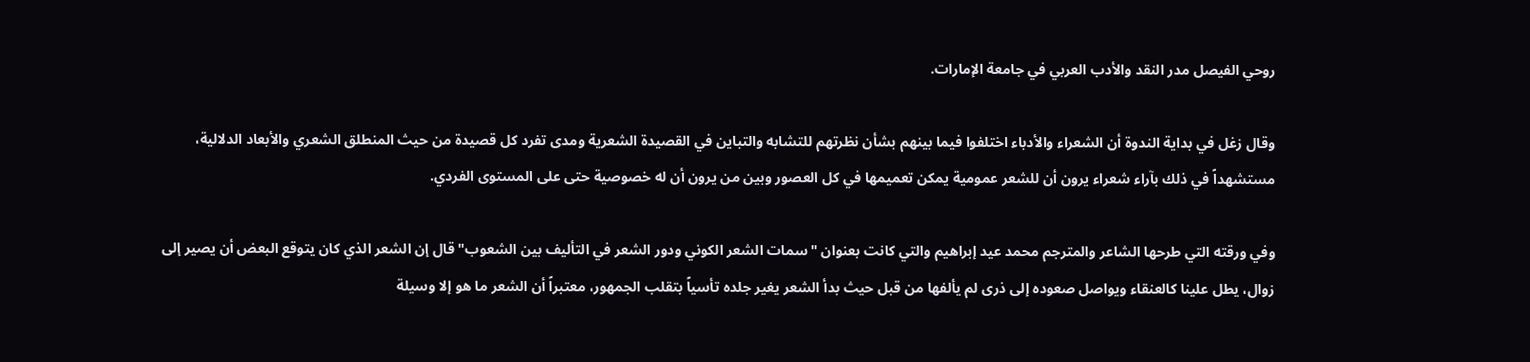روحي الفيصل مدر النقد والأدب العربي في جامعة الإمارات.

وقال زغل في بداية الندوة أن الشعراء والأدباء اختلفوا فيما بينهم بشأن نظرتهم للتشابه والتباين في القصيدة الشعرية ومدى تفرد كل قصيدة من حيث المنطلق الشعري والأبعاد الدلالية، مستشهداً في ذلك بآراء شعراء يرون أن للشعر عمومية يمكن تعميمها في كل العصور وبين من يرون أن له خصوصية حتى على المستوى الفردي.

وفي ورقته التي طرحها الشاعر والمترجم محمد عيد إبراهيم والتي كانت بعنوان "سمات الشعر الكوني ودور الشعر في التأليف بين الشعوب" قال إن الشعر الذي كان يتوقع البعض أن يصير إلى زوال، يطل علينا كالعنقاء ويواصل صعوده إلى ذرى لم يألفها من قبل حيث بدأ الشعر يغير جلده تأسياً بتقلب الجمهور، معتبراً أن الشعر ما هو إلا وسيلة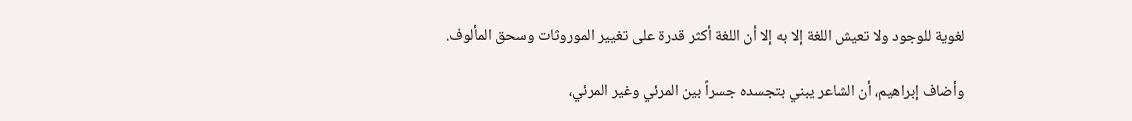لغوية للوجود ولا تعيش اللغة إلا به إلا أن اللغة أكثر قدرة على تغيير الموروثات وسحق المألوف.

وأضاف إبراهيم، أن الشاعر يبني بتجسده جسراً بين المرئي وغير المرئي،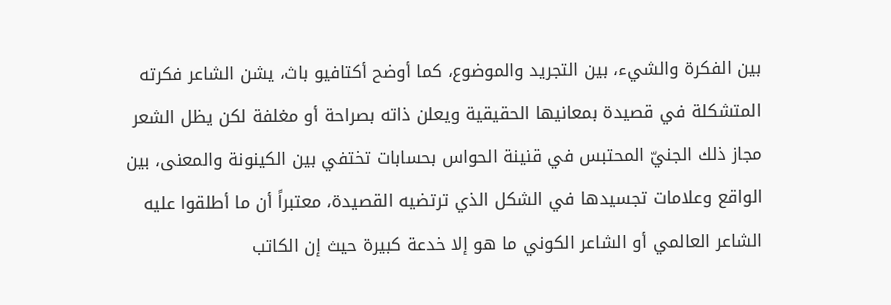بين الفكرة والشيء، بين التجريد والموضوع، كما أوضح أكتافيو باث، يشن الشاعر فكرته المتشكلة في قصيدة بمعانيها الحقيقية ويعلن ذاته بصراحة أو مغلفة لكن يظل الشعر مجاز ذلك الجنيّ المحتبس في قنينة الحواس بحسابات تختفي بين الكينونة والمعنى، بين الواقع وعلامات تجسيدها في الشكل الذي ترتضيه القصيدة، معتبراً أن ما أطلقوا عليه الشاعر العالمي أو الشاعر الكوني ما هو إلا خدعة كبيرة حيث إن الكاتب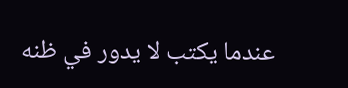عندما يكتب لا يدور في ظنه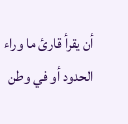أن يقرأ قارئ ما وراء الحدود أو في وطن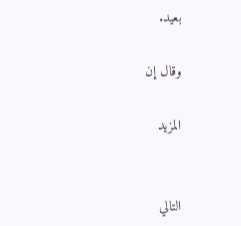بعيد.

وقال إن

المزيد


التالي